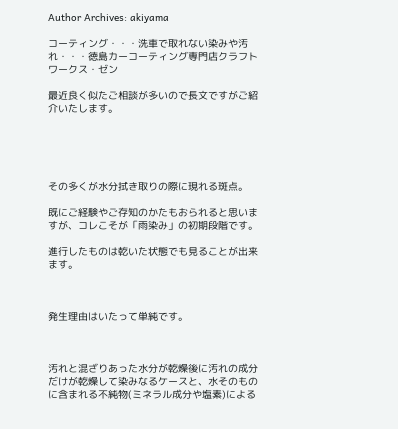Author Archives: akiyama

コーティング・・・洗車で取れない染みや汚れ・・・徳島カーコーティング専門店クラフトワークス・ゼン

最近良く似たご相談が多いので長文ですがご紹介いたします。





その多くが水分拭き取りの際に現れる斑点。

既にご経験やご存知のかたもおられると思いますが、コレこそが「雨染み」の初期段階です。

進行したものは乾いた状態でも見ることが出来ます。



発生理由はいたって単純です。



汚れと混ざりあった水分が乾燥後に汚れの成分だけが乾燥して染みなるケースと、水そのものに含まれる不純物(ミネラル成分や塩素)による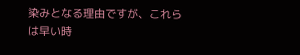染みとなる理由ですが、これらは早い時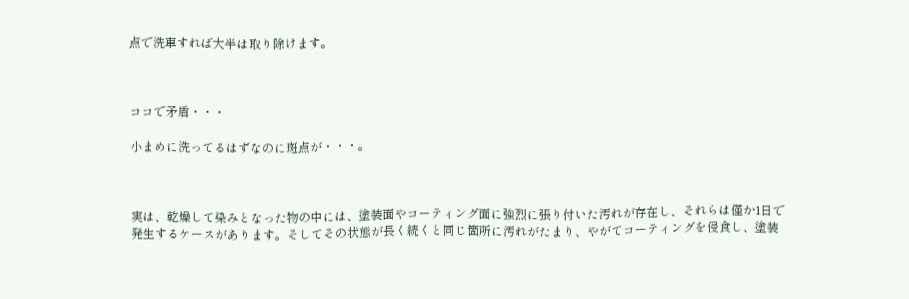点で洗車すれば大半は取り除けます。



ココで矛盾・・・

小まめに洗ってるはずなのに斑点が・・・。



実は、乾燥して染みとなった物の中には、塗装面やコーティング面に強烈に張り付いた汚れが存在し、それらは僅か1日で発生するケースがあります。そしてその状態が長く続くと同じ箇所に汚れがたまり、やがてコーティングを侵食し、塗装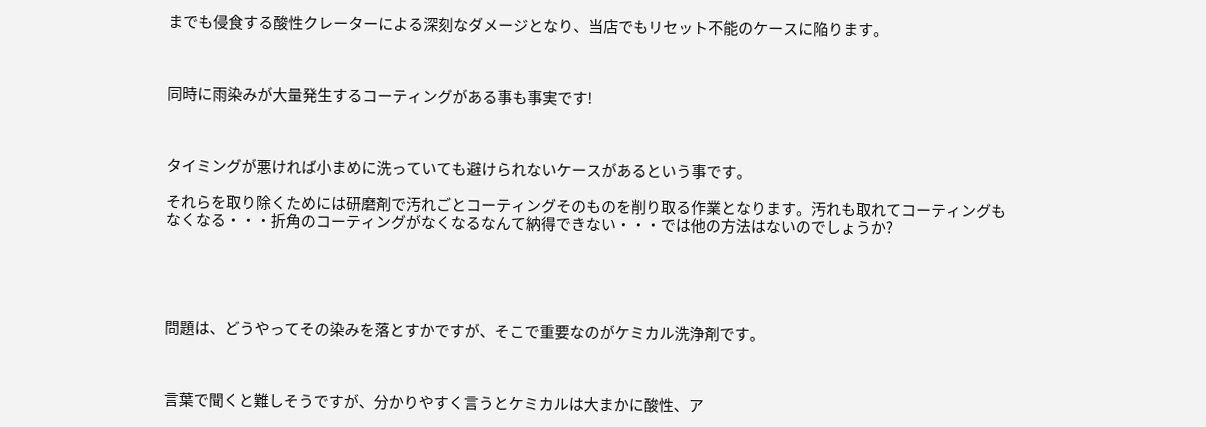までも侵食する酸性クレーターによる深刻なダメージとなり、当店でもリセット不能のケースに陥ります。



同時に雨染みが大量発生するコーティングがある事も事実です!



タイミングが悪ければ小まめに洗っていても避けられないケースがあるという事です。

それらを取り除くためには研磨剤で汚れごとコーティングそのものを削り取る作業となります。汚れも取れてコーティングもなくなる・・・折角のコーティングがなくなるなんて納得できない・・・では他の方法はないのでしょうか?





問題は、どうやってその染みを落とすかですが、そこで重要なのがケミカル洗浄剤です。



言葉で聞くと難しそうですが、分かりやすく言うとケミカルは大まかに酸性、ア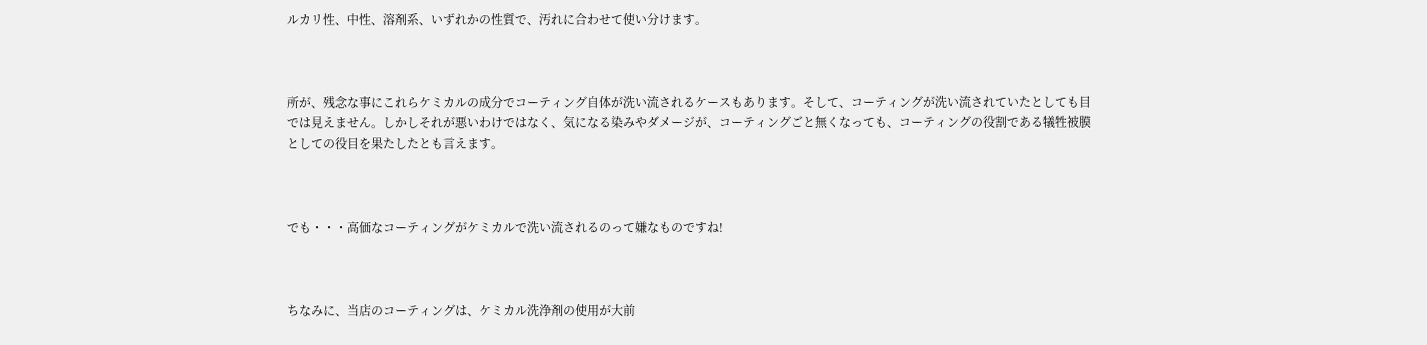ルカリ性、中性、溶剤系、いずれかの性質で、汚れに合わせて使い分けます。



所が、残念な事にこれらケミカルの成分でコーティング自体が洗い流されるケースもあります。そして、コーティングが洗い流されていたとしても目では見えません。しかしそれが悪いわけではなく、気になる染みやダメージが、コーティングごと無くなっても、コーティングの役割である犠牲被膜としての役目を果たしたとも言えます。



でも・・・高価なコーティングがケミカルで洗い流されるのって嫌なものですね!



ちなみに、当店のコーティングは、ケミカル洗浄剤の使用が大前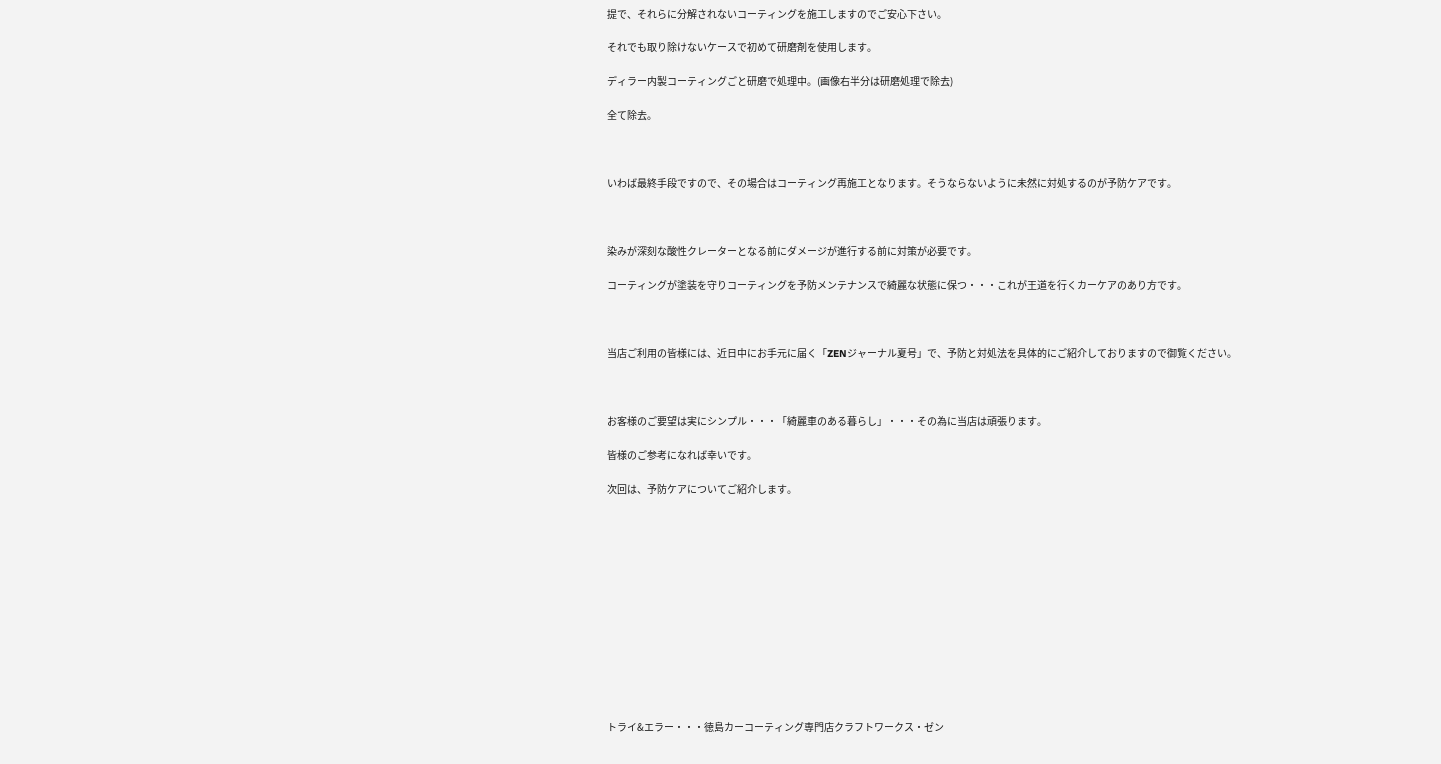提で、それらに分解されないコーティングを施工しますのでご安心下さい。

それでも取り除けないケースで初めて研磨剤を使用します。

ディラー内製コーティングごと研磨で処理中。(画像右半分は研磨処理で除去)

全て除去。



いわば最終手段ですので、その場合はコーティング再施工となります。そうならないように未然に対処するのが予防ケアです。



染みが深刻な酸性クレーターとなる前にダメージが進行する前に対策が必要です。

コーティングが塗装を守りコーティングを予防メンテナンスで綺麗な状態に保つ・・・これが王道を行くカーケアのあり方です。



当店ご利用の皆様には、近日中にお手元に届く「ZENジャーナル夏号」で、予防と対処法を具体的にご紹介しておりますので御覧ください。



お客様のご要望は実にシンプル・・・「綺麗車のある暮らし」・・・その為に当店は頑張ります。

皆様のご参考になれば幸いです。

次回は、予防ケアについてご紹介します。













トライ&エラー・・・徳島カーコーティング専門店クラフトワークス・ゼン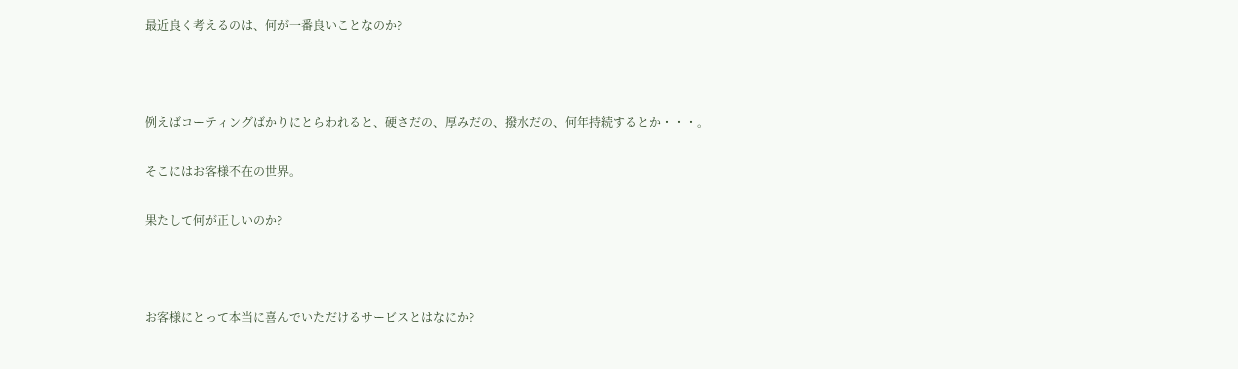最近良く考えるのは、何が一番良いことなのか?



例えばコーティングばかりにとらわれると、硬さだの、厚みだの、撥水だの、何年持続するとか・・・。

そこにはお客様不在の世界。

果たして何が正しいのか?



お客様にとって本当に喜んでいただけるサービスとはなにか?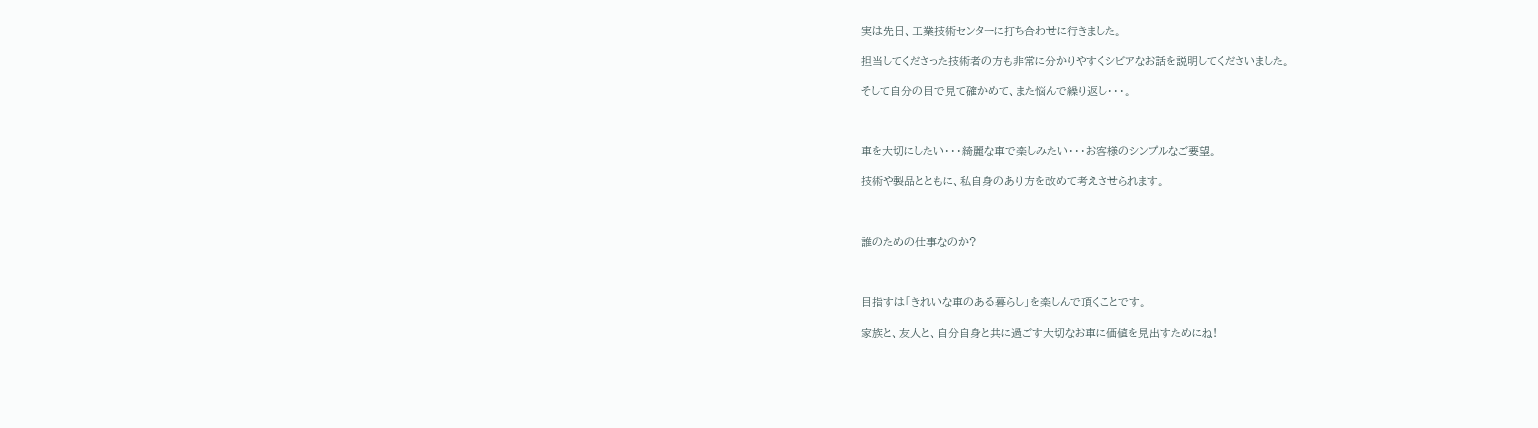実は先日、工業技術センターに打ち合わせに行きました。

担当してくださった技術者の方も非常に分かりやすくシビアなお話を説明してくださいました。

そして自分の目で見て確かめて、また悩んで繰り返し・・・。



車を大切にしたい・・・綺麗な車で楽しみたい・・・お客様のシンプルなご要望。

技術や製品とともに、私自身のあり方を改めて考えさせられます。



誰のための仕事なのか?



目指すは「きれいな車のある暮らし」を楽しんで頂くことです。

家族と、友人と、自分自身と共に過ごす大切なお車に価値を見出すためにね!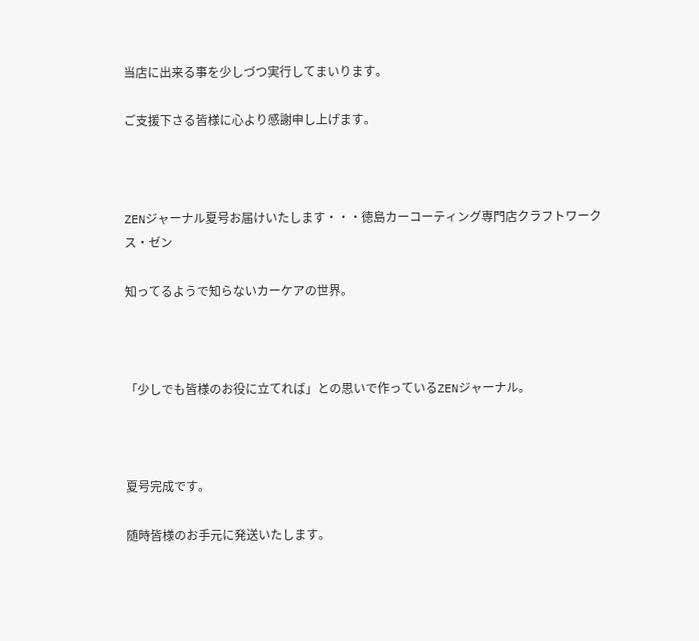当店に出来る事を少しづつ実行してまいります。

ご支援下さる皆様に心より感謝申し上げます。



ZENジャーナル夏号お届けいたします・・・徳島カーコーティング専門店クラフトワークス・ゼン

知ってるようで知らないカーケアの世界。



「少しでも皆様のお役に立てれば」との思いで作っているZENジャーナル。



夏号完成です。

随時皆様のお手元に発送いたします。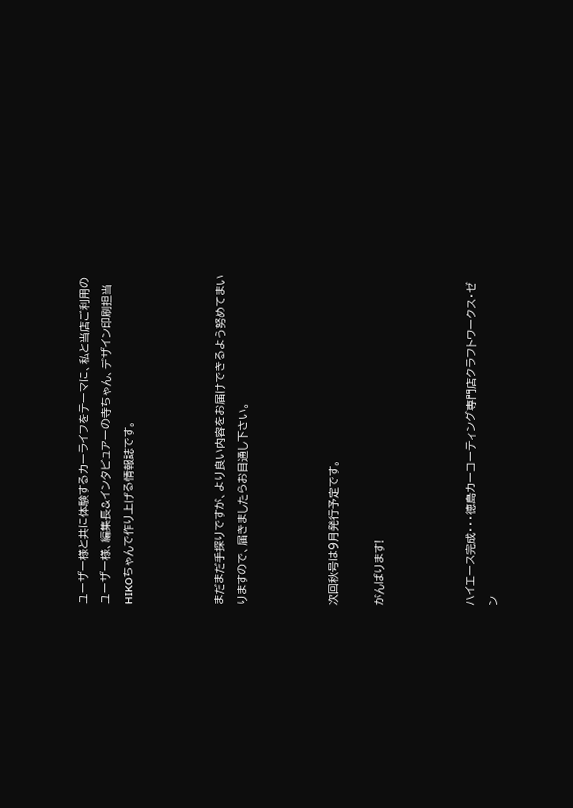ユーザー様と共に体験するカーライフをテーマに、私と当店ご利用のユーザー様、編集長&インタビュアーの寺ちゃん、デザイン印刷担当HIKOちゃんで作り上げる情報誌です。



まだまだ手探りですが、より良い内容をお届けできるよう努めてまいりますので、届きましたらお目通し下さい。



次回秋号は9月発行予定です。

がんばります!



ハイエース完成・・・徳島カーコーティング専門店クラフトワークス・ゼン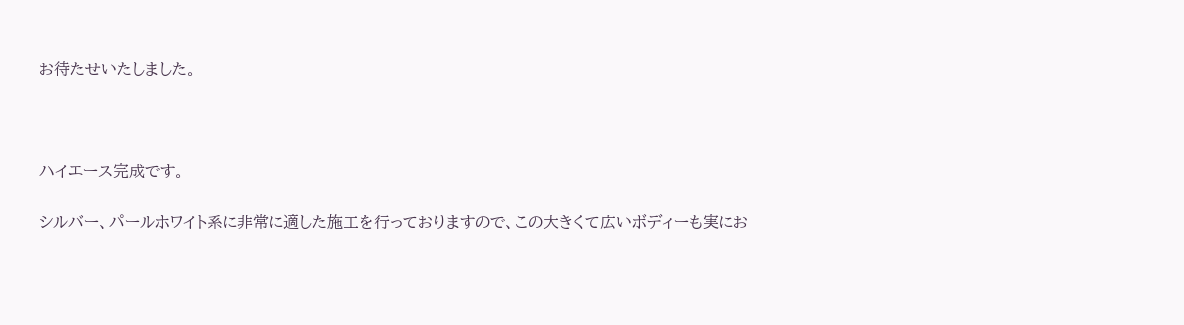お待たせいたしました。



ハイエース完成です。

シルバー、パールホワイト系に非常に適した施工を行っておりますので、この大きくて広いボディーも実にお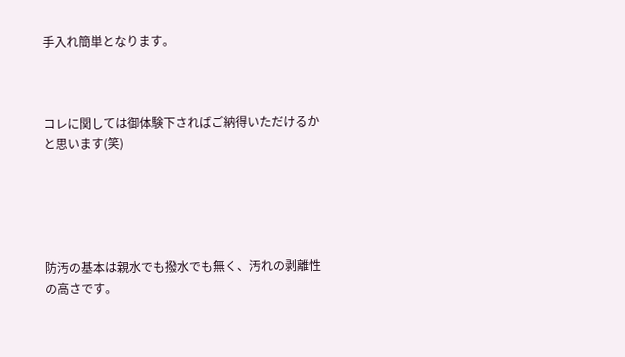手入れ簡単となります。



コレに関しては御体験下さればご納得いただけるかと思います(笑)





防汚の基本は親水でも撥水でも無く、汚れの剥離性の高さです。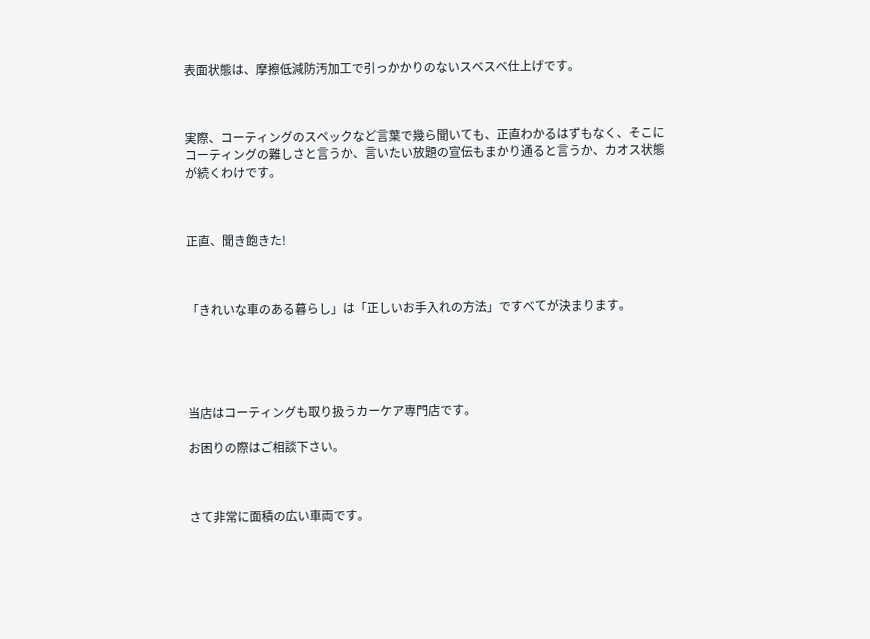表面状態は、摩擦低減防汚加工で引っかかりのないスベスベ仕上げです。



実際、コーティングのスペックなど言葉で幾ら聞いても、正直わかるはずもなく、そこにコーティングの難しさと言うか、言いたい放題の宣伝もまかり通ると言うか、カオス状態が続くわけです。



正直、聞き飽きた!



「きれいな車のある暮らし」は「正しいお手入れの方法」ですべてが決まります。





当店はコーティングも取り扱うカーケア専門店です。

お困りの際はご相談下さい。



さて非常に面積の広い車両です。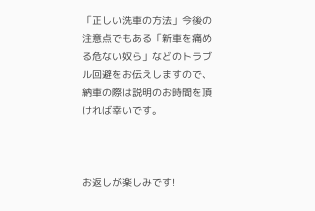「正しい洗車の方法」今後の注意点でもある「新車を痛める危ない奴ら」などのトラブル回避をお伝えしますので、納車の際は説明のお時間を頂ければ幸いです。



お返しが楽しみです!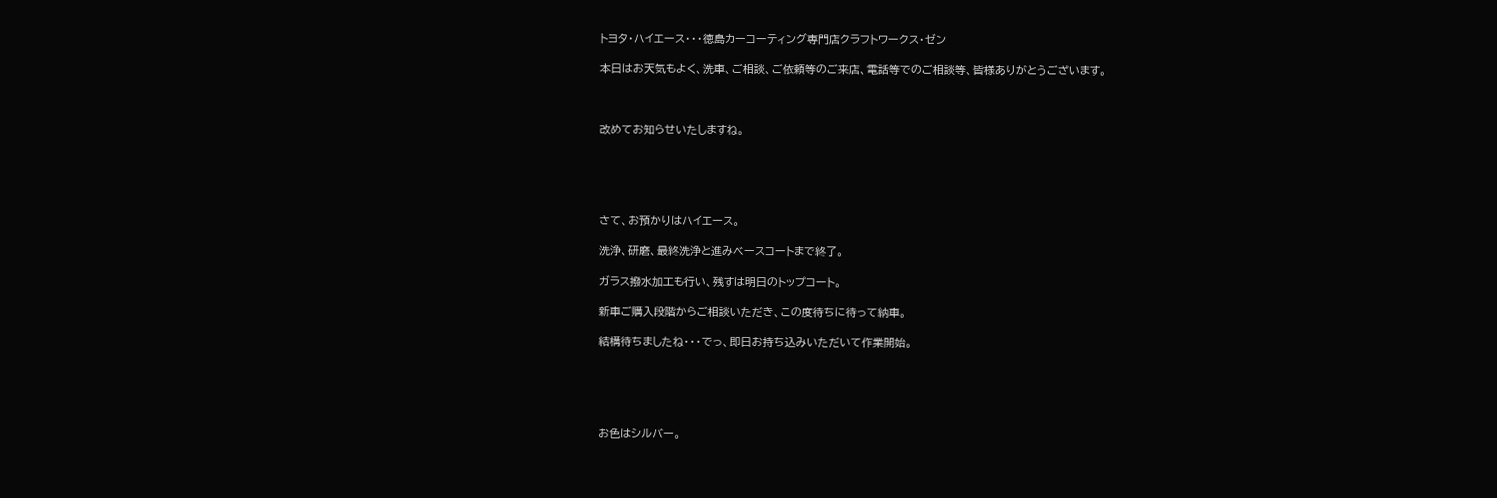トヨタ・ハイエース・・・徳島カーコーティング専門店クラフトワークス・ゼン

本日はお天気もよく、洗車、ご相談、ご依頼等のご来店、電話等でのご相談等、皆様ありがとうございます。



改めてお知らせいたしますね。





さて、お預かりはハイエース。

洗浄、研磨、最終洗浄と進みベースコートまで終了。

ガラス撥水加工も行い、残すは明日のトップコート。

新車ご購入段階からご相談いただき、この度待ちに待って納車。

結構待ちましたね・・・でっ、即日お持ち込みいただいて作業開始。





お色はシルバー。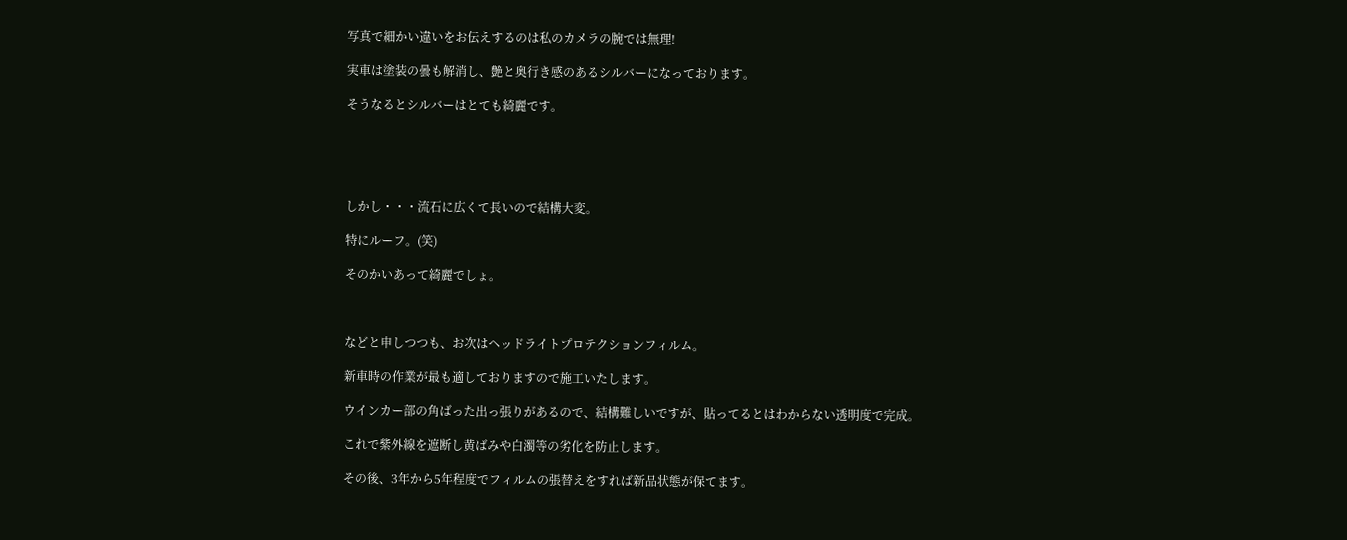写真で細かい違いをお伝えするのは私のカメラの腕では無理!

実車は塗装の曇も解消し、艶と奥行き感のあるシルバーになっております。

そうなるとシルバーはとても綺麗です。





しかし・・・流石に広くて長いので結構大変。

特にルーフ。(笑)

そのかいあって綺麗でしょ。



などと申しつつも、お次はヘッドライトプロテクションフィルム。

新車時の作業が最も適しておりますので施工いたします。

ウインカー部の角ばった出っ張りがあるので、結構難しいですが、貼ってるとはわからない透明度で完成。

これで紫外線を遮断し黄ばみや白濁等の劣化を防止します。

その後、3年から5年程度でフィルムの張替えをすれば新品状態が保てます。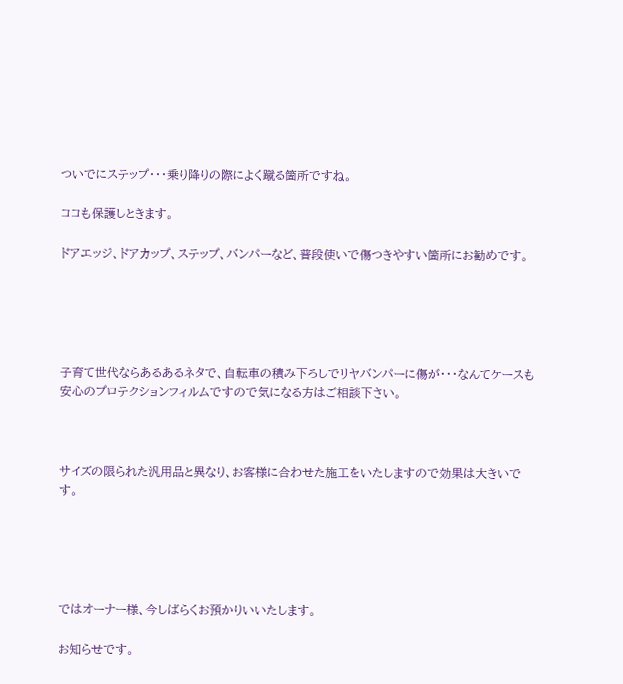ついでにステップ・・・乗り降りの際によく蹴る箇所ですね。

ココも保護しときます。

ドアエッジ、ドアカップ、ステップ、バンパーなど、普段使いで傷つきやすい箇所にお勧めです。





子育て世代ならあるあるネタで、自転車の積み下ろしでリヤバンパーに傷が・・・なんてケースも安心のプロテクションフィルムですので気になる方はご相談下さい。



サイズの限られた汎用品と異なり、お客様に合わせた施工をいたしますので効果は大きいです。





ではオーナー様、今しばらくお預かりいいたします。

お知らせです。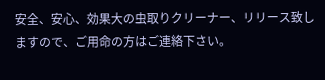安全、安心、効果大の虫取りクリーナー、リリース致しますので、ご用命の方はご連絡下さい。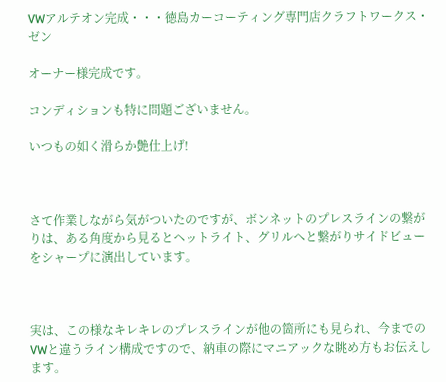VWアルテオン完成・・・徳島カーコーティング専門店クラフトワークス・ゼン

オーナー様完成です。

コンディションも特に問題ございません。

いつもの如く滑らか艶仕上げ!



さて作業しながら気がついたのですが、ボンネットのプレスラインの繋がりは、ある角度から見るとヘットライト、グリルへと繋がりサイドビューをシャープに演出しています。



実は、この様なキレキレのプレスラインが他の箇所にも見られ、今までのVWと違うライン構成ですので、納車の際にマニアックな眺め方もお伝えします。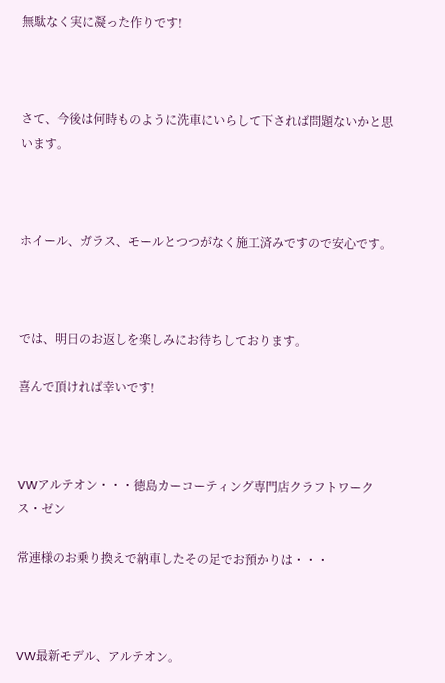無駄なく実に凝った作りです!



さて、今後は何時ものように洗車にいらして下されば問題ないかと思います。



ホイール、ガラス、モールとつつがなく施工済みですので安心です。



では、明日のお返しを楽しみにお待ちしております。

喜んで頂ければ幸いです!



VWアルテオン・・・徳島カーコーティング専門店クラフトワークス・ゼン

常連様のお乗り換えで納車したその足でお預かりは・・・



VW最新モデル、アルテオン。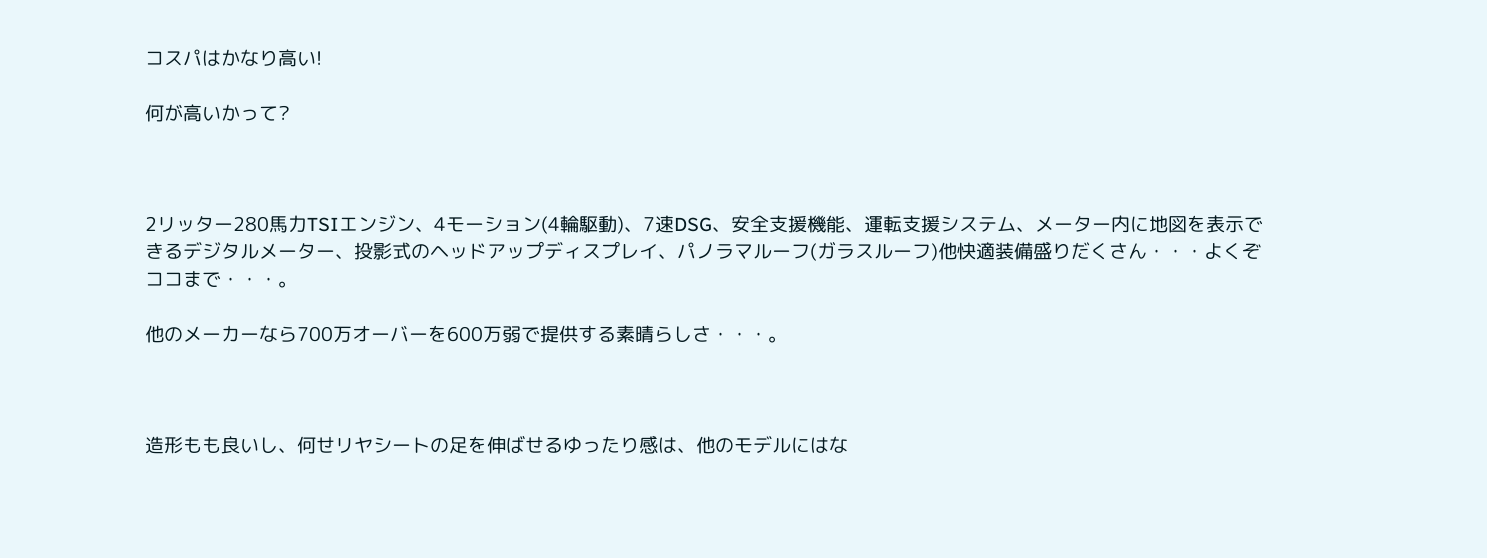コスパはかなり高い!

何が高いかって?



2リッター280馬力TSIエンジン、4モーション(4輪駆動)、7速DSG、安全支援機能、運転支援システム、メーター内に地図を表示できるデジタルメーター、投影式のヘッドアップディスプレイ、パノラマルーフ(ガラスルーフ)他快適装備盛りだくさん・・・よくぞココまで・・・。

他のメーカーなら700万オーバーを600万弱で提供する素晴らしさ・・・。



造形もも良いし、何せリヤシートの足を伸ばせるゆったり感は、他のモデルにはな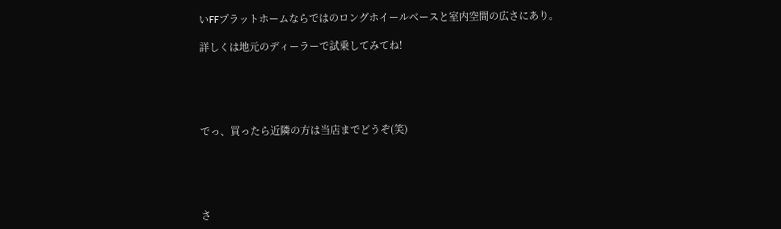いFFプラットホームならではのロングホイールベースと室内空間の広さにあり。

詳しくは地元のディーラーで試乗してみてね!





でっ、買ったら近隣の方は当店までどうぞ(笑)





さ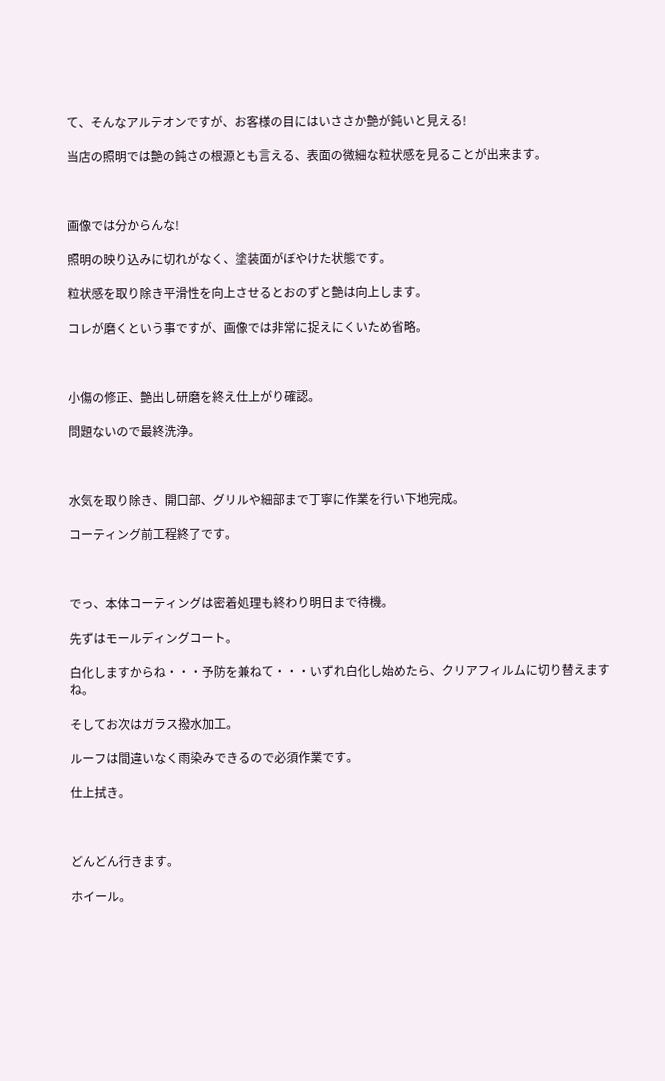て、そんなアルテオンですが、お客様の目にはいささか艶が鈍いと見える!

当店の照明では艶の鈍さの根源とも言える、表面の微細な粒状感を見ることが出来ます。



画像では分からんな!

照明の映り込みに切れがなく、塗装面がぼやけた状態です。

粒状感を取り除き平滑性を向上させるとおのずと艶は向上します。

コレが磨くという事ですが、画像では非常に捉えにくいため省略。



小傷の修正、艶出し研磨を終え仕上がり確認。

問題ないので最終洗浄。



水気を取り除き、開口部、グリルや細部まで丁寧に作業を行い下地完成。

コーティング前工程終了です。



でっ、本体コーティングは密着処理も終わり明日まで待機。

先ずはモールディングコート。

白化しますからね・・・予防を兼ねて・・・いずれ白化し始めたら、クリアフィルムに切り替えますね。

そしてお次はガラス撥水加工。

ルーフは間違いなく雨染みできるので必須作業です。

仕上拭き。



どんどん行きます。

ホイール。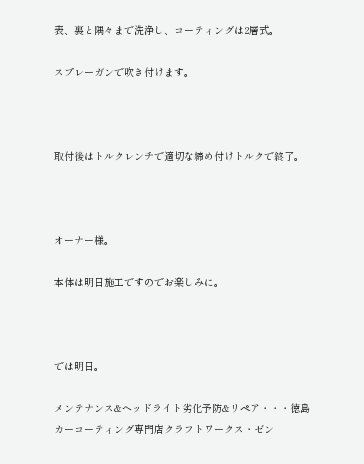表、裏と隅々まで洗浄し、コーティングは2層式。

スプレーガンで吹き付けます。



取付後はトルクレンチで適切な締め付けトルクで終了。



オーナー様。

本体は明日施工ですのでお楽しみに。



では明日。

メンテナンス&ヘッドライト劣化予防&リペア・・・徳島カーコーティング専門店クラフトワークス・ゼン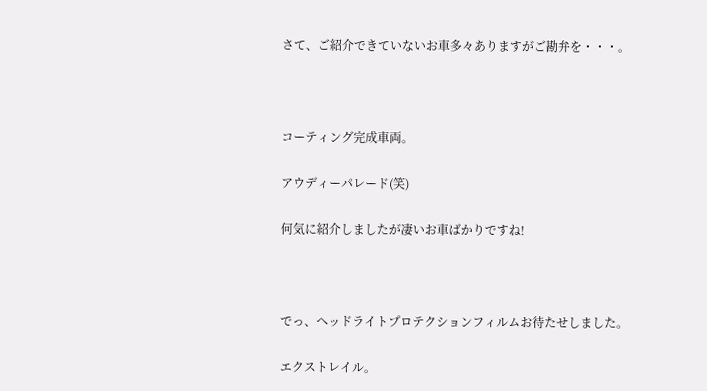さて、ご紹介できていないお車多々ありますがご勘弁を・・・。



コーティング完成車両。

アウディーパレード(笑)

何気に紹介しましたが凄いお車ばかりですね!



でっ、へッドライトプロテクションフィルムお待たせしました。

エクストレイル。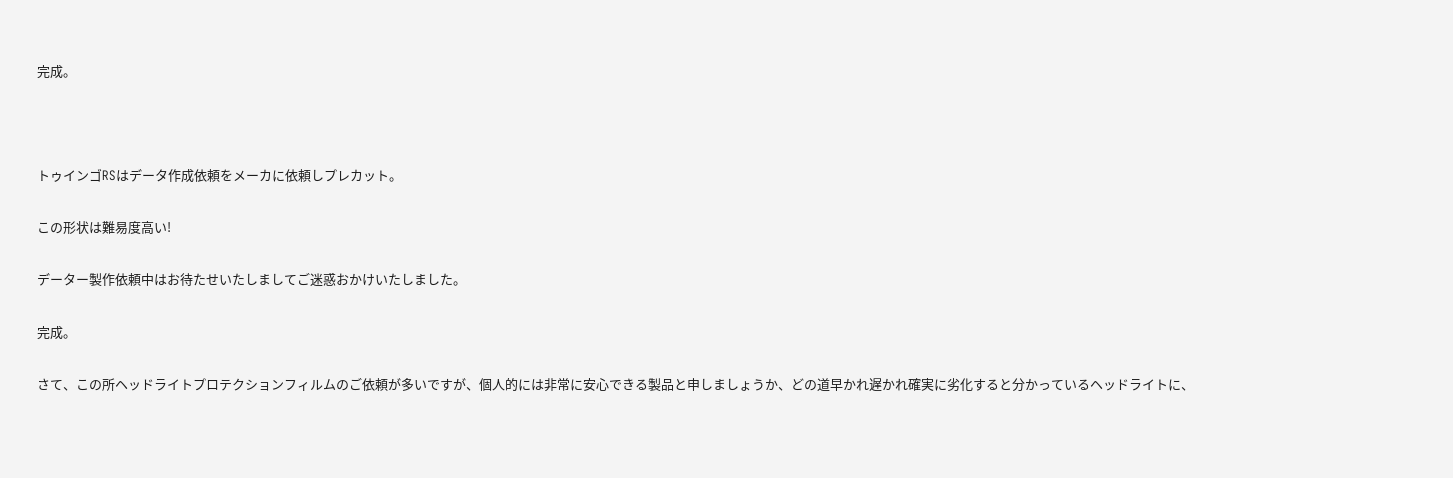完成。



トゥインゴRSはデータ作成依頼をメーカに依頼しプレカット。

この形状は難易度高い!

データー製作依頼中はお待たせいたしましてご迷惑おかけいたしました。

完成。

さて、この所ヘッドライトプロテクションフィルムのご依頼が多いですが、個人的には非常に安心できる製品と申しましょうか、どの道早かれ遅かれ確実に劣化すると分かっているヘッドライトに、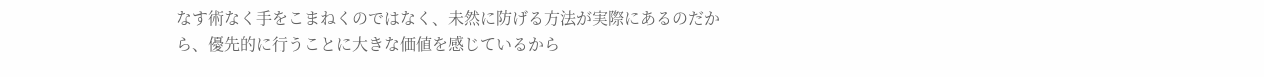なす術なく手をこまねくのではなく、未然に防げる方法が実際にあるのだから、優先的に行うことに大きな価値を感じているから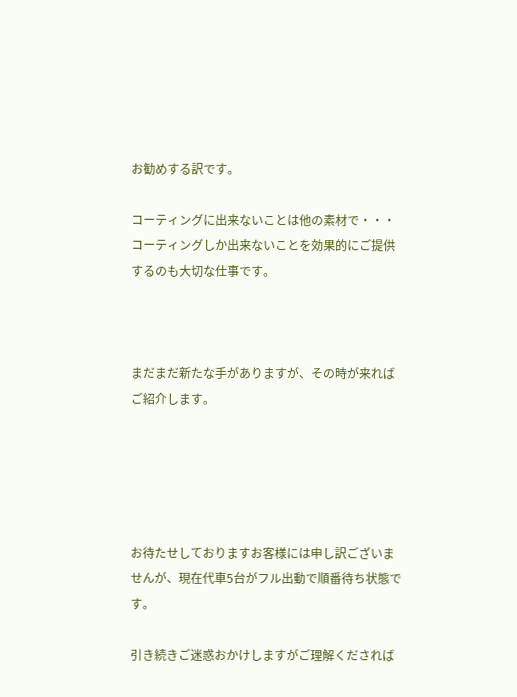お勧めする訳です。

コーティングに出来ないことは他の素材で・・・コーティングしか出来ないことを効果的にご提供するのも大切な仕事です。



まだまだ新たな手がありますが、その時が来ればご紹介します。





お待たせしておりますお客様には申し訳ございませんが、現在代車5台がフル出動で順番待ち状態です。

引き続きご迷惑おかけしますがご理解くだされば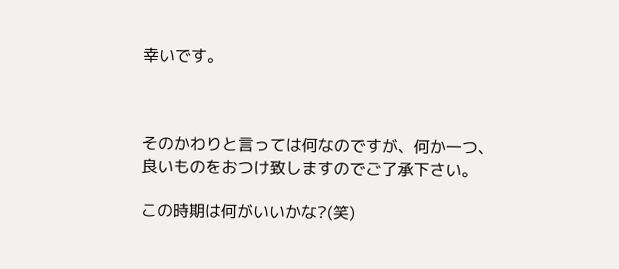幸いです。



そのかわりと言っては何なのですが、何か一つ、良いものをおつけ致しますのでご了承下さい。

この時期は何がいいかな?(笑)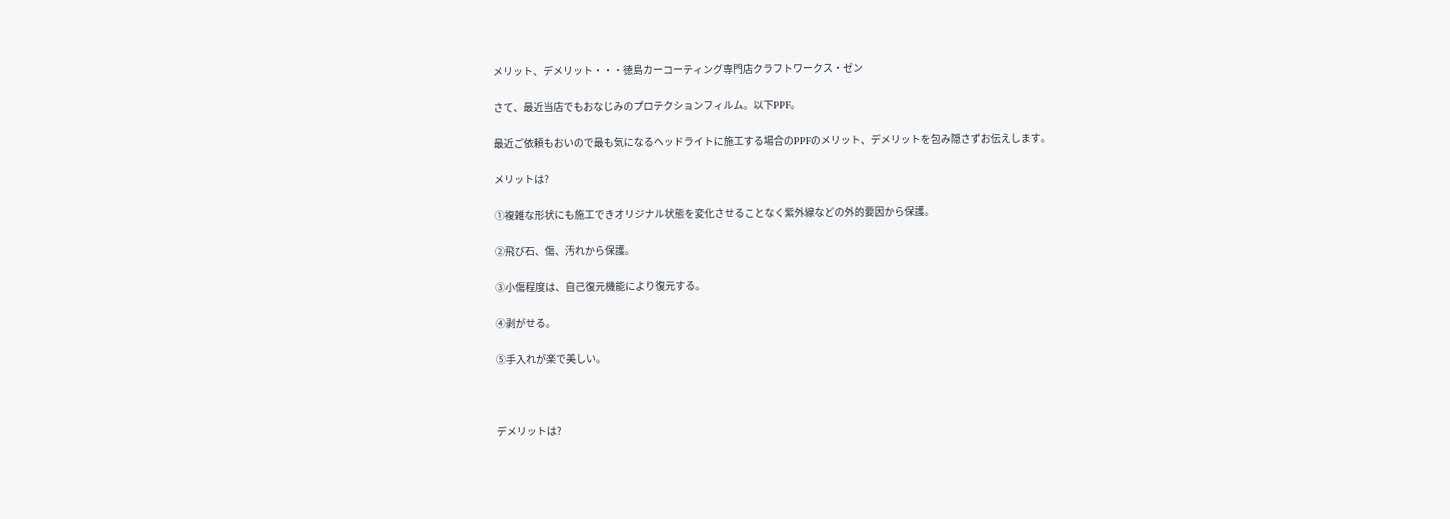メリット、デメリット・・・徳島カーコーティング専門店クラフトワークス・ゼン

さて、最近当店でもおなじみのプロテクションフィルム。以下PPF。

最近ご依頼もおいので最も気になるヘッドライトに施工する場合のPPFのメリット、デメリットを包み隠さずお伝えします。

メリットは?

①複雑な形状にも施工できオリジナル状態を変化させることなく紫外線などの外的要因から保護。

②飛び石、傷、汚れから保護。

③小傷程度は、自己復元機能により復元する。

④剥がせる。

⑤手入れが楽で美しい。



デメリットは?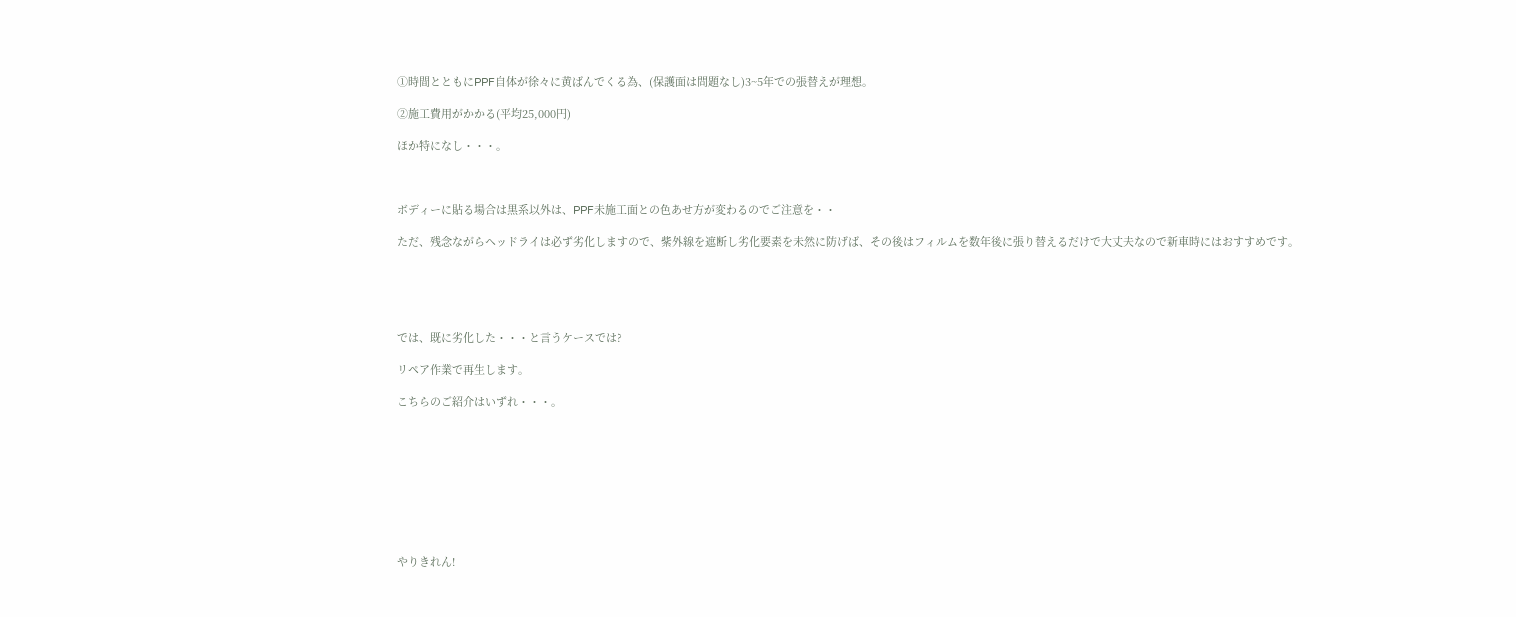①時間とともにPPF自体が徐々に黄ばんでくる為、(保護面は問題なし)3~5年での張替えが理想。

②施工費用がかかる(平均25,000円)

ほか特になし・・・。



ボディーに貼る場合は黒系以外は、PPF未施工面との色あせ方が変わるのでご注意を・・

ただ、残念ながらヘッドライは必ず劣化しますので、紫外線を遮断し劣化要素を未然に防げば、その後はフィルムを数年後に張り替えるだけで大丈夫なので新車時にはおすすめです。





では、既に劣化した・・・と言うケースでは?

リペア作業で再生します。

こちらのご紹介はいずれ・・・。









やりきれん!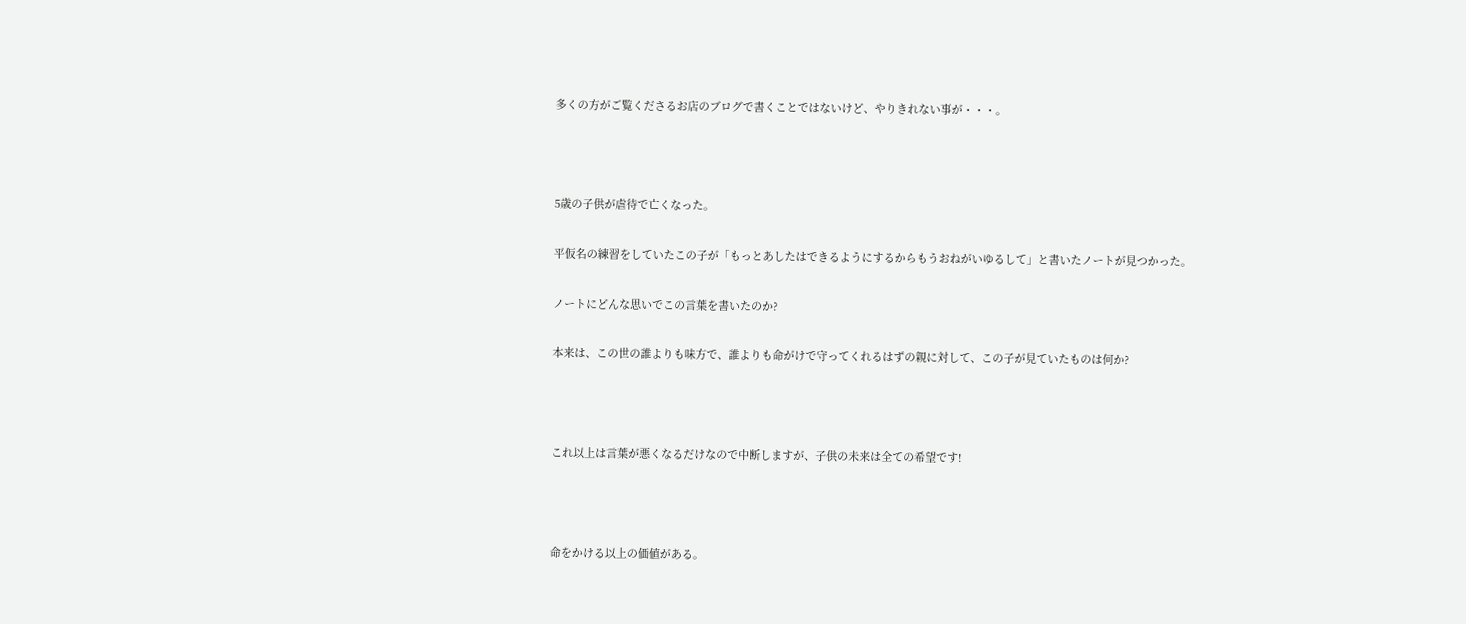多くの方がご覧くださるお店のブログで書くことではないけど、やりきれない事が・・・。



5歳の子供が虐待で亡くなった。

平仮名の練習をしていたこの子が「もっとあしたはできるようにするからもうおねがいゆるして」と書いたノートが見つかった。

ノートにどんな思いでこの言葉を書いたのか?

本来は、この世の誰よりも味方で、誰よりも命がけで守ってくれるはずの親に対して、この子が見ていたものは何か?



これ以上は言葉が悪くなるだけなので中断しますが、子供の未来は全ての希望です!



命をかける以上の価値がある。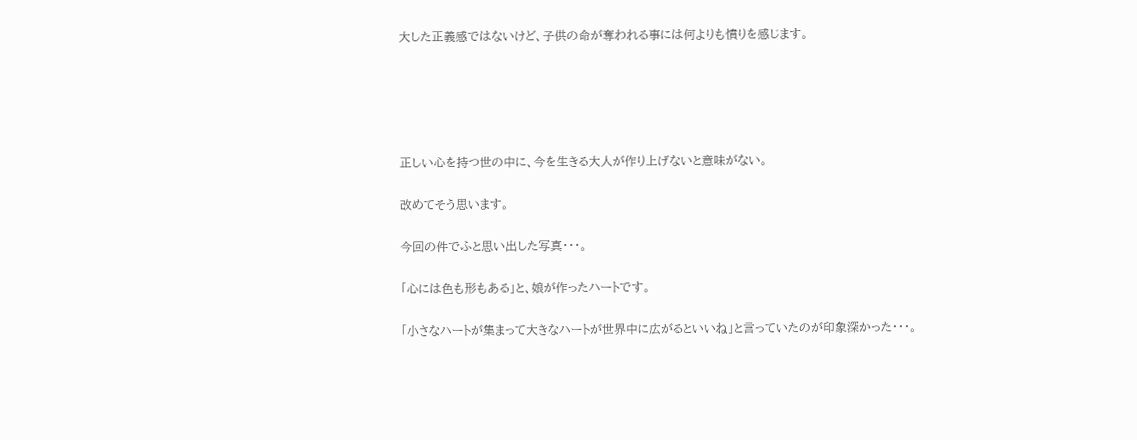大した正義感ではないけど、子供の命が奪われる事には何よりも憤りを感じます。





正しい心を持つ世の中に、今を生きる大人が作り上げないと意味がない。

改めてそう思います。

今回の件でふと思い出した写真・・・。

「心には色も形もある」と、娘が作ったハートです。

「小さなハートが集まって大きなハートが世界中に広がるといいね」と言っていたのが印象深かった・・・。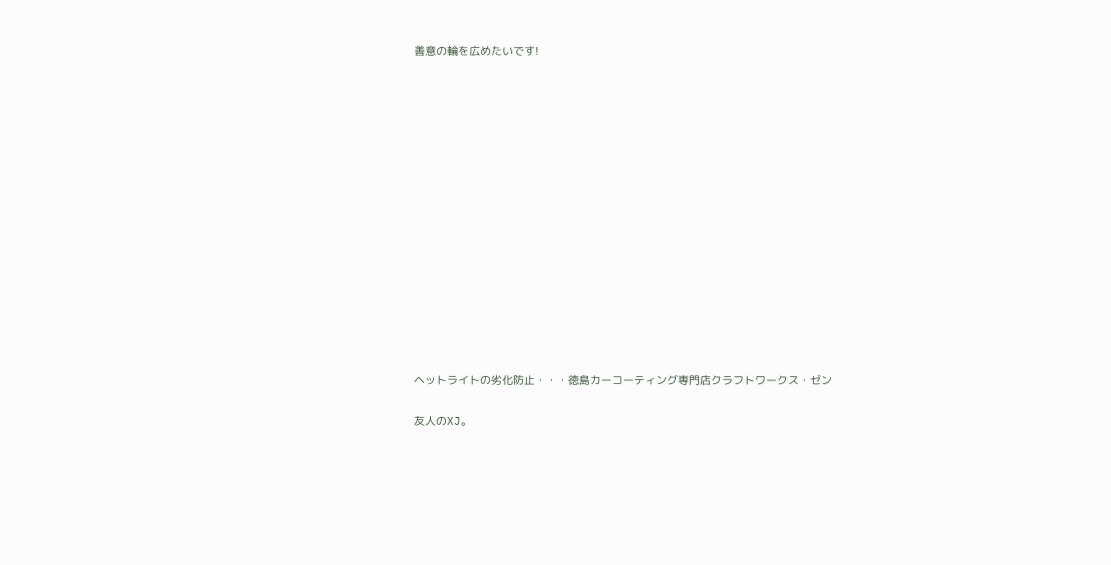善意の輪を広めたいです!















ヘットライトの劣化防止・・・徳島カーコーティング専門店クラフトワークス・ゼン

友人のXJ。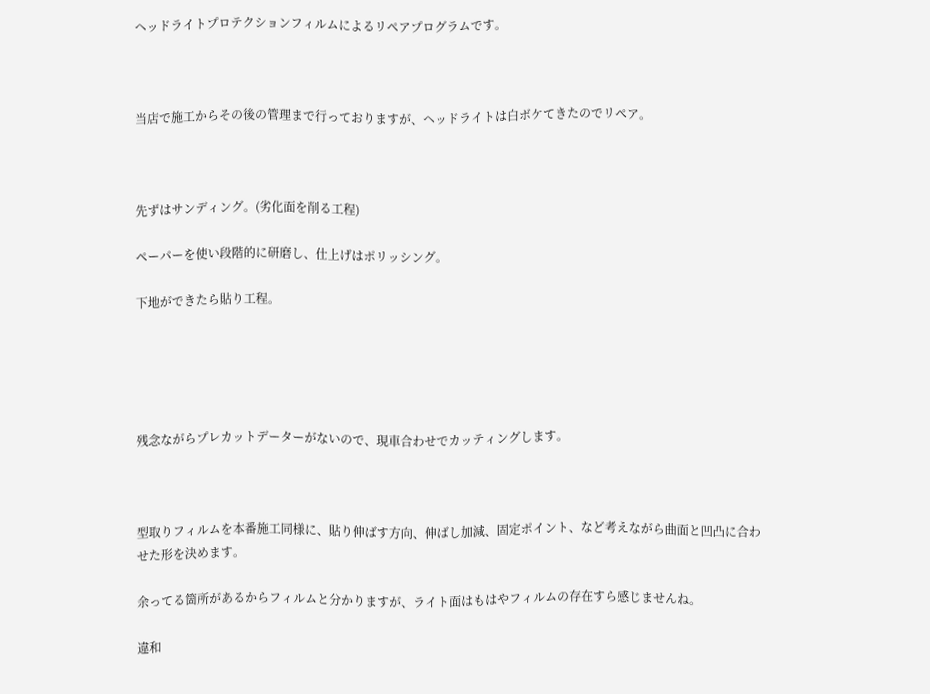ヘッドライトプロテクションフィルムによるリペアプログラムです。



当店で施工からその後の管理まで行っておりますが、ヘッドライトは白ボケてきたのでリペア。



先ずはサンディング。(劣化面を削る工程)

ペーパーを使い段階的に研磨し、仕上げはポリッシング。

下地ができたら貼り工程。





残念ながらプレカットデーターがないので、現車合わせでカッティングします。



型取りフィルムを本番施工同様に、貼り伸ばす方向、伸ばし加減、固定ポイント、など考えながら曲面と凹凸に合わせた形を決めます。

余ってる箇所があるからフィルムと分かりますが、ライト面はもはやフィルムの存在すら感じませんね。

違和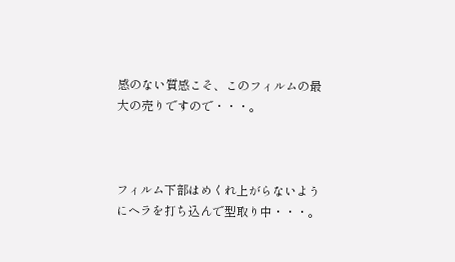感のない質感こそ、このフィルムの最大の売りですので・・・。



フィルム下部はめくれ上がらないようにヘラを打ち込んで型取り中・・・。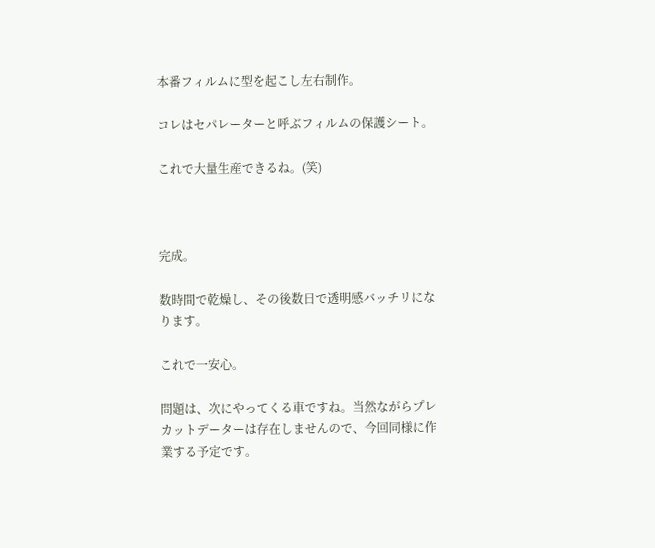本番フィルムに型を起こし左右制作。

コレはセパレーターと呼ぶフィルムの保護シート。

これで大量生産できるね。(笑)



完成。

数時間で乾燥し、その後数日で透明感バッチリになります。

これで一安心。

問題は、次にやってくる車ですね。当然ながらプレカットデーターは存在しませんので、今回同様に作業する予定です。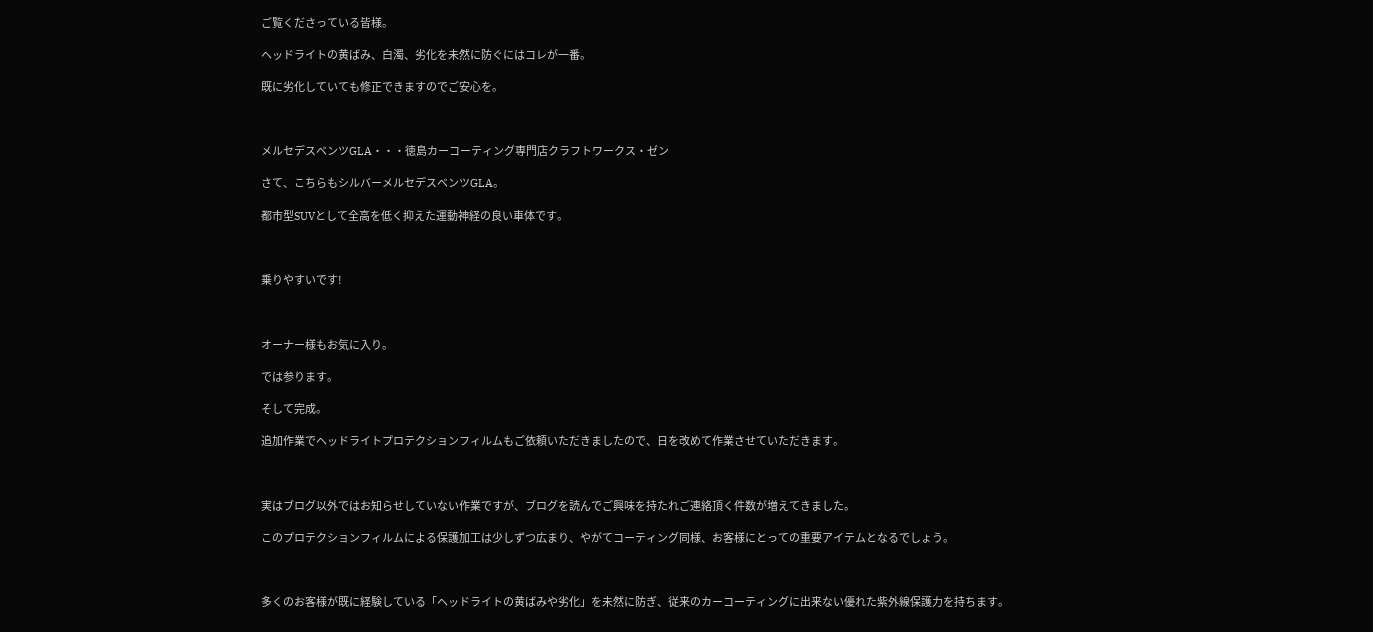ご覧くださっている皆様。

ヘッドライトの黄ばみ、白濁、劣化を未然に防ぐにはコレが一番。

既に劣化していても修正できますのでご安心を。



メルセデスベンツGLA・・・徳島カーコーティング専門店クラフトワークス・ゼン

さて、こちらもシルバーメルセデスベンツGLA。

都市型SUVとして全高を低く抑えた運動神経の良い車体です。



乗りやすいです!



オーナー様もお気に入り。

では参ります。

そして完成。

追加作業でヘッドライトプロテクションフィルムもご依頼いただきましたので、日を改めて作業させていただきます。



実はブログ以外ではお知らせしていない作業ですが、ブログを読んでご興味を持たれご連絡頂く件数が増えてきました。

このプロテクションフィルムによる保護加工は少しずつ広まり、やがてコーティング同様、お客様にとっての重要アイテムとなるでしょう。



多くのお客様が既に経験している「ヘッドライトの黄ばみや劣化」を未然に防ぎ、従来のカーコーティングに出来ない優れた紫外線保護力を持ちます。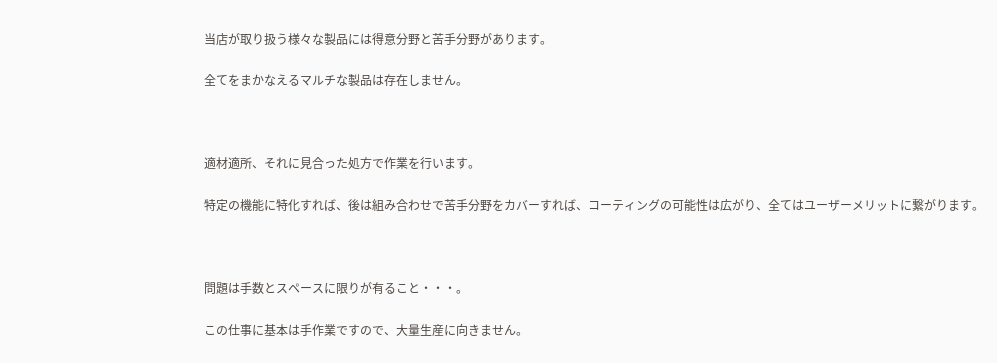当店が取り扱う様々な製品には得意分野と苦手分野があります。

全てをまかなえるマルチな製品は存在しません。



適材適所、それに見合った処方で作業を行います。

特定の機能に特化すれば、後は組み合わせで苦手分野をカバーすれば、コーティングの可能性は広がり、全てはユーザーメリットに繋がります。



問題は手数とスペースに限りが有ること・・・。

この仕事に基本は手作業ですので、大量生産に向きません。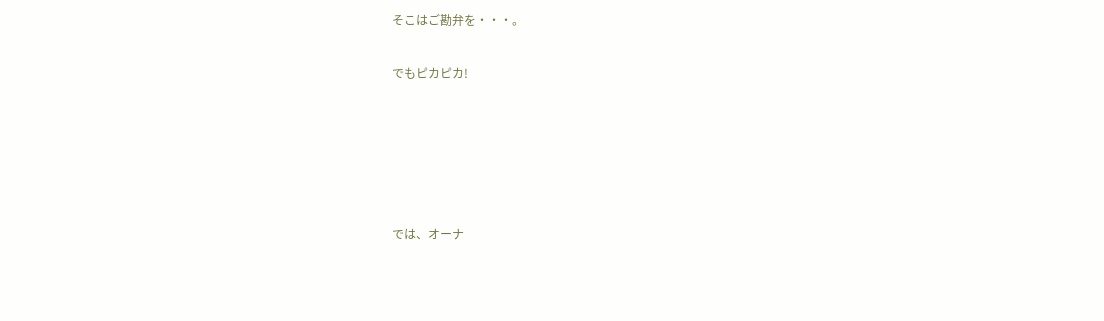そこはご勘弁を・・・。

でもピカピカ!





では、オーナ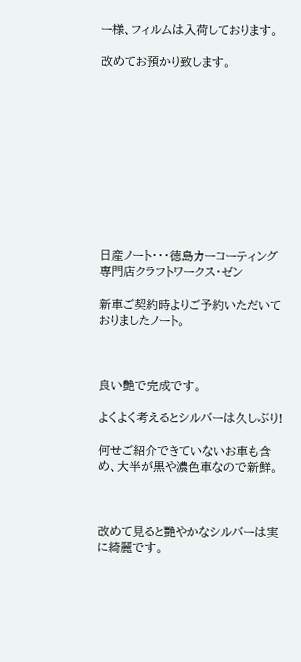ー様、フィルムは入荷しております。

改めてお預かり致します。











日産ノート・・・徳島カーコーティング専門店クラフトワークス・ゼン

新車ご契約時よりご予約いただいておりましたノート。



良い艶で完成です。

よくよく考えるとシルバーは久しぶり!

何せご紹介できていないお車も含め、大半が黒や濃色車なので新鮮。



改めて見ると艷やかなシルバーは実に綺麗です。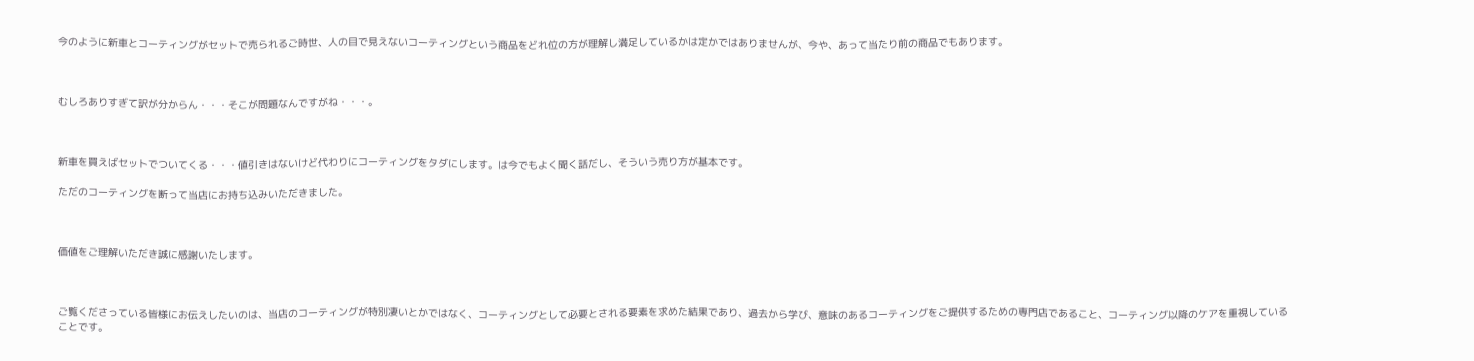今のように新車とコーティングがセットで売られるご時世、人の目で見えないコーティングという商品をどれ位の方が理解し満足しているかは定かではありませんが、今や、あって当たり前の商品でもあります。



むしろありすぎて訳が分からん・・・そこが問題なんですがね・・・。



新車を買えばセットでついてくる・・・値引きはないけど代わりにコーティングをタダにします。は今でもよく聞く話だし、そういう売り方が基本です。

ただのコーティングを断って当店にお持ち込みいただきました。



価値をご理解いただき誠に感謝いたします。



ご覧くださっている皆様にお伝えしたいのは、当店のコーティングが特別凄いとかではなく、コーティングとして必要とされる要素を求めた結果であり、過去から学び、意味のあるコーティングをご提供するための専門店であること、コーティング以降のケアを重視していることです。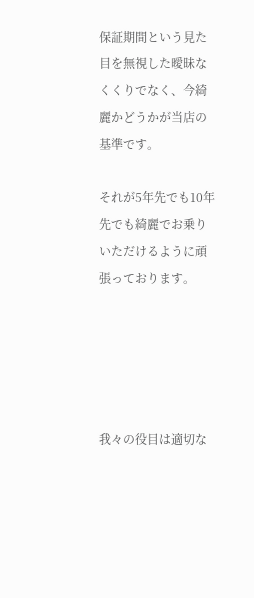保証期間という見た目を無視した曖昧なくくりでなく、今綺麗かどうかが当店の基準です。

それが5年先でも10年先でも綺麗でお乗りいただけるように頑張っております。





我々の役目は適切な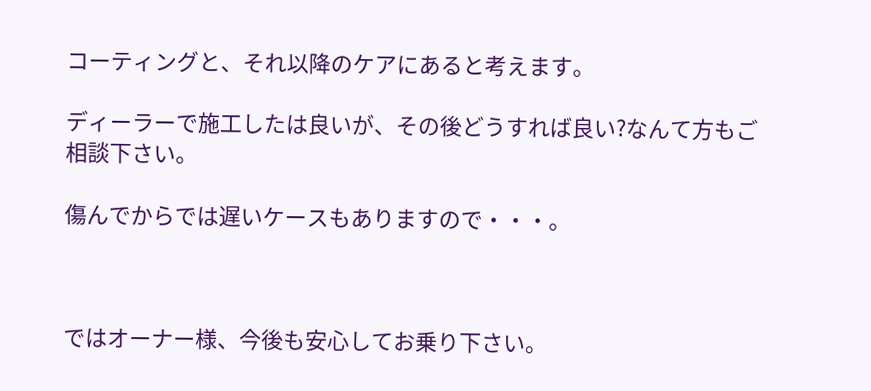コーティングと、それ以降のケアにあると考えます。

ディーラーで施工したは良いが、その後どうすれば良い?なんて方もご相談下さい。

傷んでからでは遅いケースもありますので・・・。



ではオーナー様、今後も安心してお乗り下さい。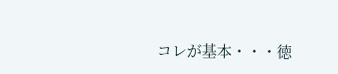コレが基本・・・徳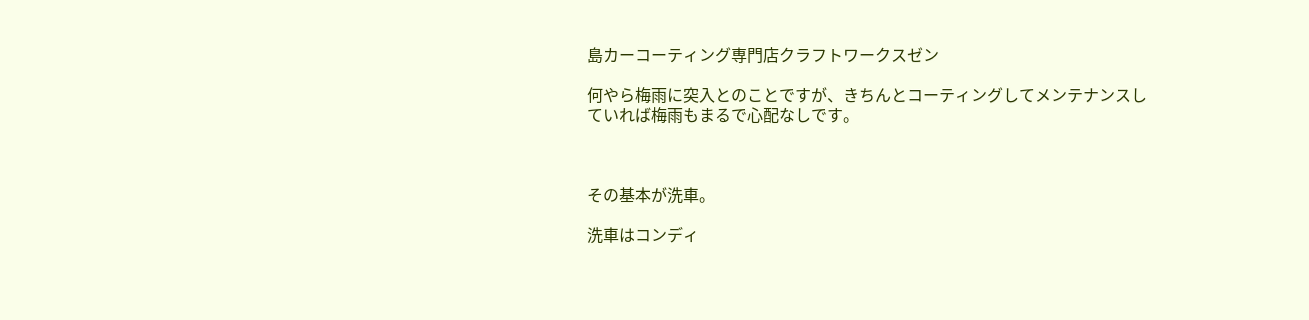島カーコーティング専門店クラフトワークスゼン

何やら梅雨に突入とのことですが、きちんとコーティングしてメンテナンスしていれば梅雨もまるで心配なしです。



その基本が洗車。

洗車はコンディ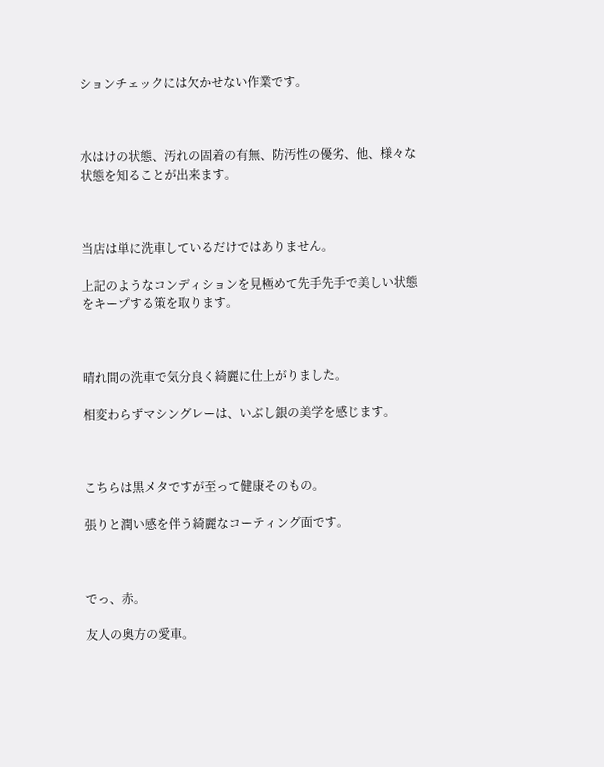ションチェックには欠かせない作業です。



水はけの状態、汚れの固着の有無、防汚性の優劣、他、様々な状態を知ることが出来ます。



当店は単に洗車しているだけではありません。

上記のようなコンディションを見極めて先手先手で美しい状態をキープする策を取ります。



晴れ間の洗車で気分良く綺麗に仕上がりました。

相変わらずマシングレーは、いぶし銀の美学を感じます。



こちらは黒メタですが至って健康そのもの。

張りと潤い感を伴う綺麗なコーティング面です。



でっ、赤。

友人の奥方の愛車。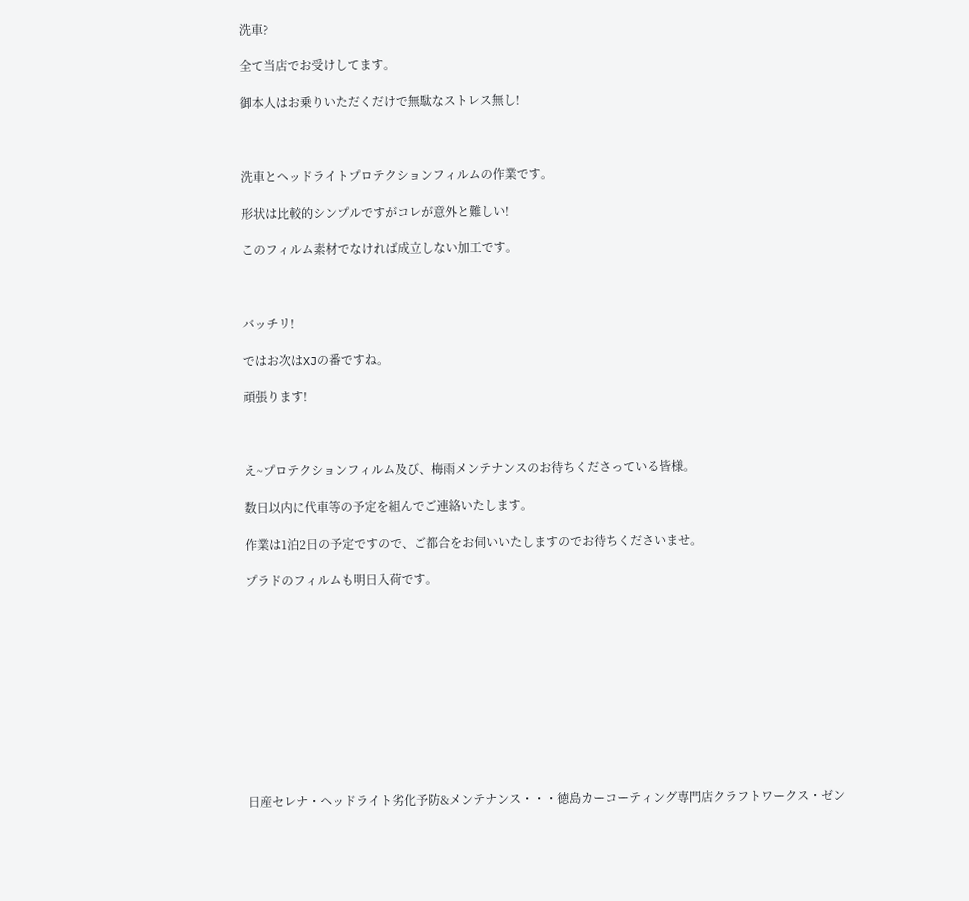洗車?

全て当店でお受けしてます。

御本人はお乗りいただくだけで無駄なストレス無し!



洗車とヘッドライトプロテクションフィルムの作業です。

形状は比較的シンプルですがコレが意外と難しい!

このフィルム素材でなければ成立しない加工です。



バッチリ!

ではお次はXJの番ですね。

頑張ります!



え~プロテクションフィルム及び、梅雨メンテナンスのお待ちくださっている皆様。

数日以内に代車等の予定を組んでご連絡いたします。

作業は1泊2日の予定ですので、ご都合をお伺いいたしますのでお待ちくださいませ。

プラドのフィルムも明日入荷です。











日産セレナ・ヘッドライト劣化予防&メンテナンス・・・徳島カーコーティング専門店クラフトワークス・ゼン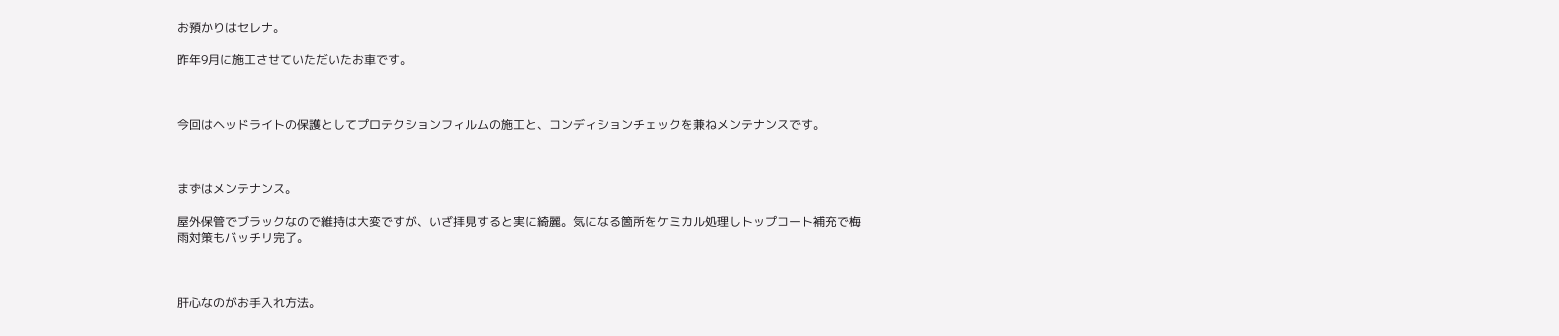お預かりはセレナ。

昨年9月に施工させていただいたお車です。



今回はヘッドライトの保護としてプロテクションフィルムの施工と、コンディションチェックを兼ねメンテナンスです。



まずはメンテナンス。

屋外保管でブラックなので維持は大変ですが、いざ拝見すると実に綺麗。気になる箇所をケミカル処理しトップコート補充で梅雨対策もバッチリ完了。



肝心なのがお手入れ方法。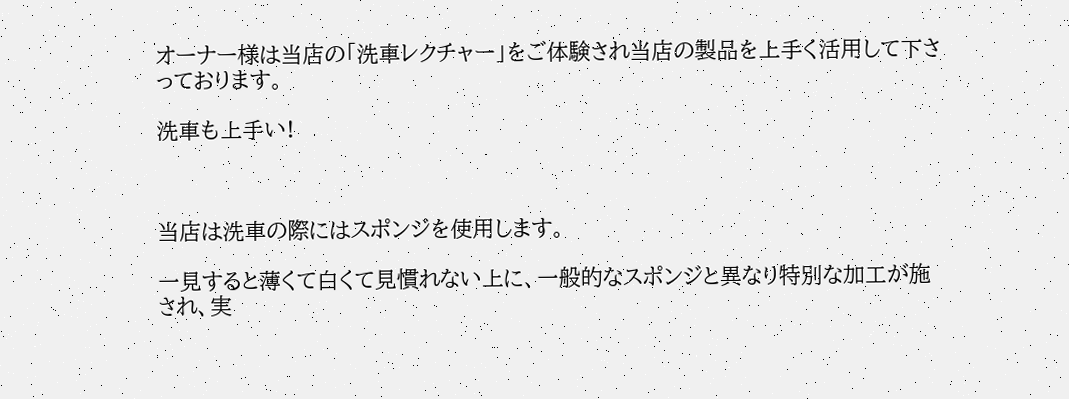オーナー様は当店の「洗車レクチャー」をご体験され当店の製品を上手く活用して下さっております。

洗車も上手い!



当店は洗車の際にはスポンジを使用します。

一見すると薄くて白くて見慣れない上に、一般的なスポンジと異なり特別な加工が施され、実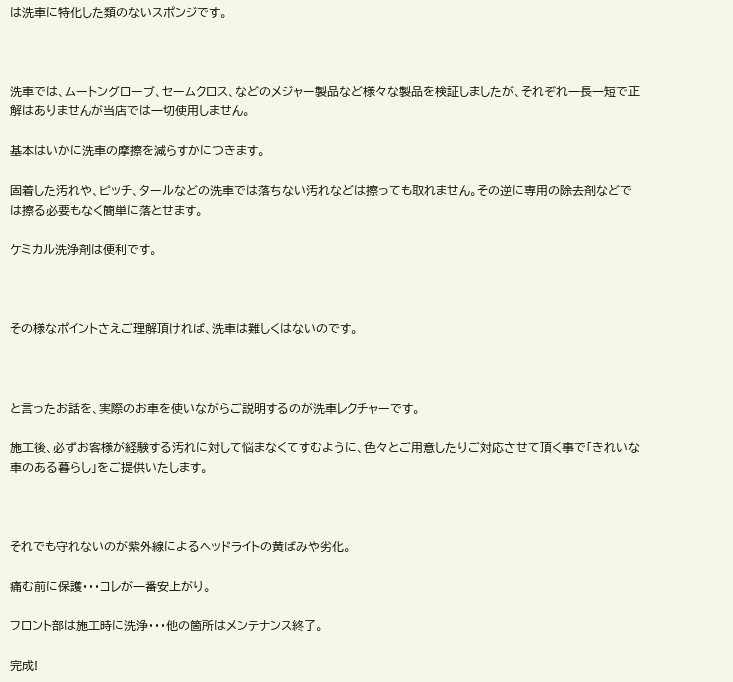は洗車に特化した類のないスポンジです。



洗車では、ムートングローブ、セームクロス、などのメジャー製品など様々な製品を検証しましたが、それぞれ一長一短で正解はありませんが当店では一切使用しません。

基本はいかに洗車の摩擦を減らすかにつきます。

固着した汚れや、ピッチ、タールなどの洗車では落ちない汚れなどは擦っても取れません。その逆に専用の除去剤などでは擦る必要もなく簡単に落とせます。

ケミカル洗浄剤は便利です。



その様なポイントさえご理解頂ければ、洗車は難しくはないのです。



と言ったお話を、実際のお車を使いながらご説明するのが洗車レクチャーです。

施工後、必ずお客様が経験する汚れに対して悩まなくてすむように、色々とご用意したりご対応させて頂く事で「きれいな車のある暮らし」をご提供いたします。



それでも守れないのが紫外線によるヘッドライトの黄ばみや劣化。

痛む前に保護・・・コレが一番安上がり。

フロント部は施工時に洗浄・・・他の箇所はメンテナンス終了。

完成!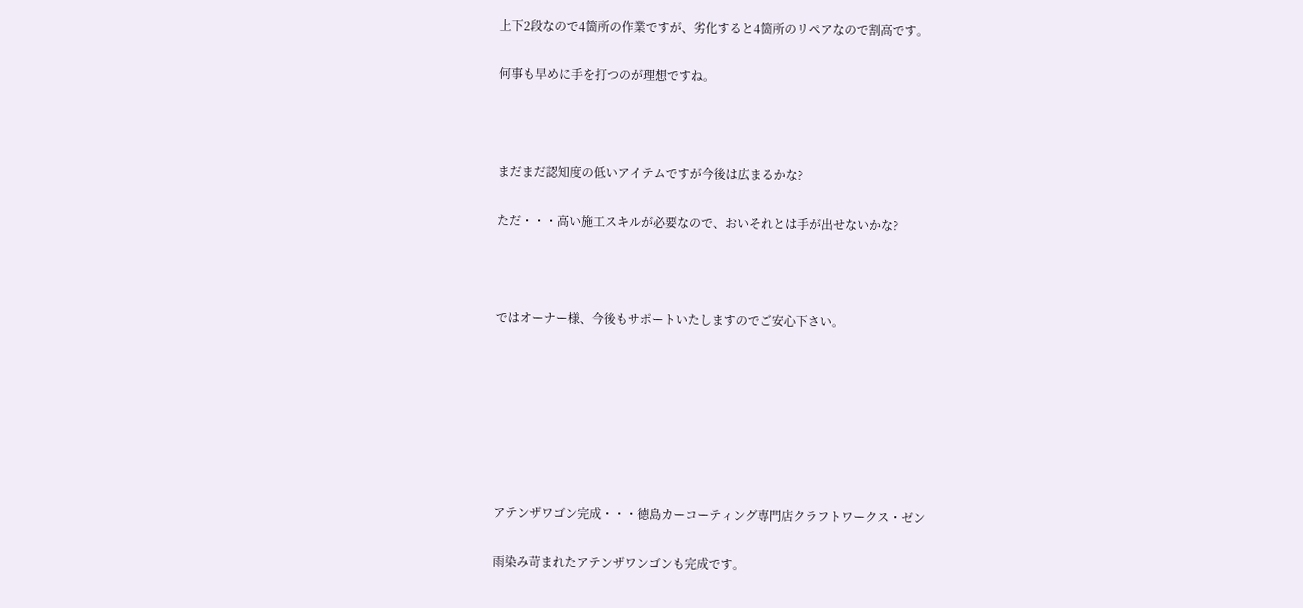上下2段なので4箇所の作業ですが、劣化すると4箇所のリペアなので割高です。

何事も早めに手を打つのが理想ですね。



まだまだ認知度の低いアイテムですが今後は広まるかな?

ただ・・・高い施工スキルが必要なので、おいそれとは手が出せないかな?



ではオーナー様、今後もサポートいたしますのでご安心下さい。







アテンザワゴン完成・・・徳島カーコーティング専門店クラフトワークス・ゼン

雨染み苛まれたアテンザワンゴンも完成です。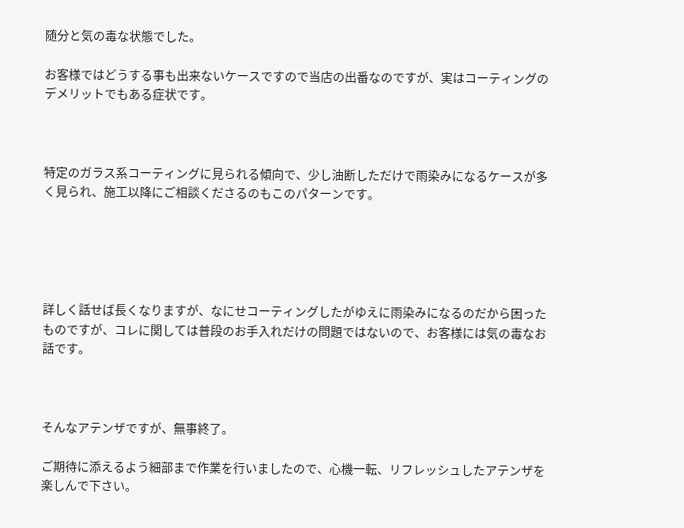随分と気の毒な状態でした。

お客様ではどうする事も出来ないケースですので当店の出番なのですが、実はコーティングのデメリットでもある症状です。



特定のガラス系コーティングに見られる傾向で、少し油断しただけで雨染みになるケースが多く見られ、施工以降にご相談くださるのもこのパターンです。





詳しく話せば長くなりますが、なにせコーティングしたがゆえに雨染みになるのだから困ったものですが、コレに関しては普段のお手入れだけの問題ではないので、お客様には気の毒なお話です。



そんなアテンザですが、無事終了。

ご期待に添えるよう細部まで作業を行いましたので、心機一転、リフレッシュしたアテンザを楽しんで下さい。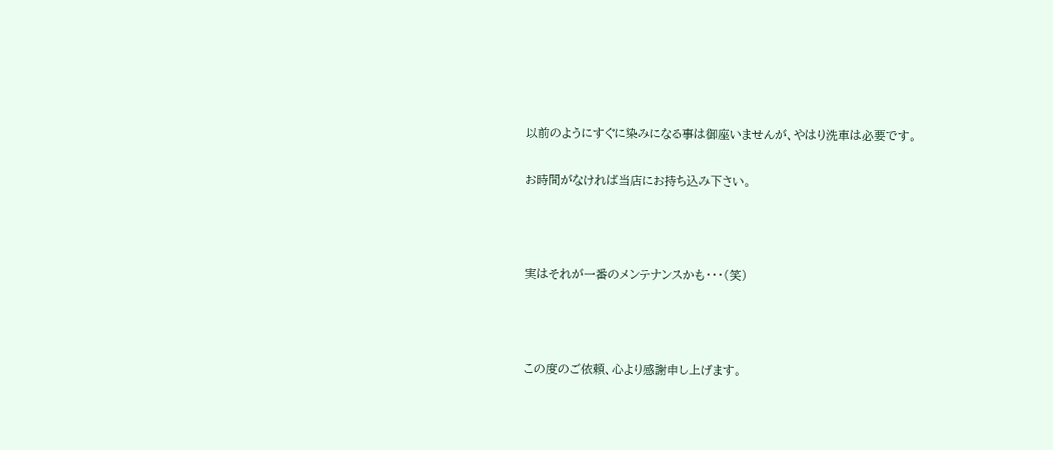以前のようにすぐに染みになる事は御座いませんが、やはり洗車は必要です。

お時間がなければ当店にお持ち込み下さい。



実はそれが一番のメンテナンスかも・・・(笑)



この度のご依頼、心より感謝申し上げます。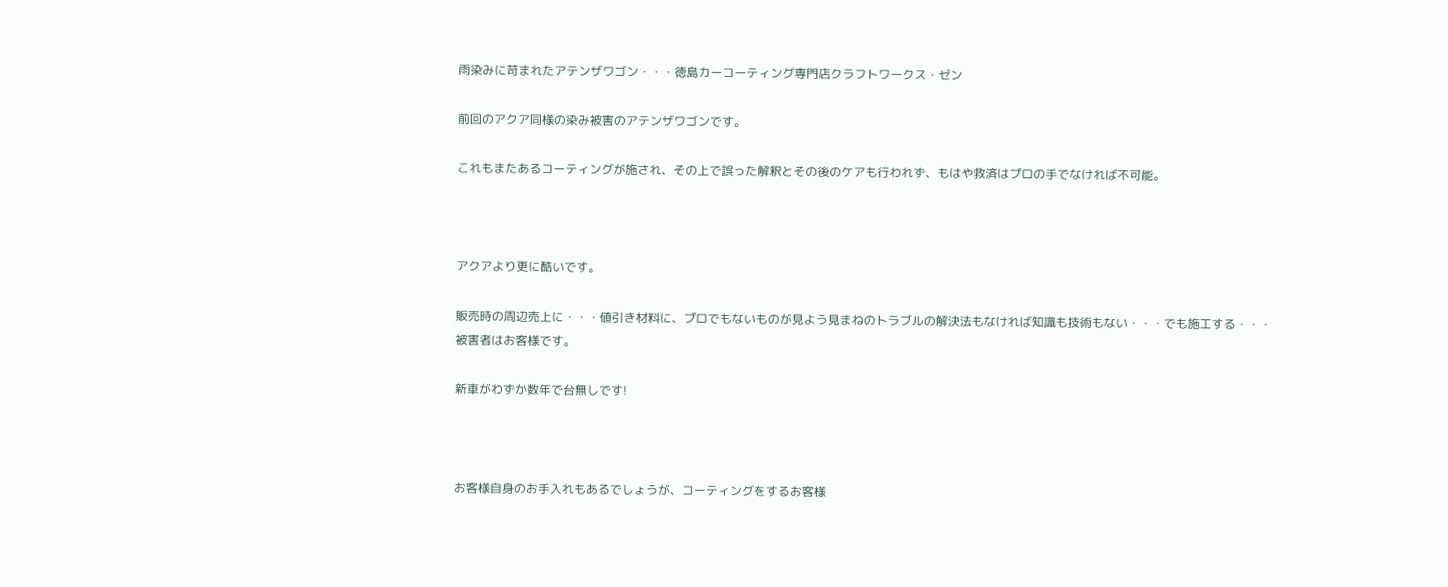雨染みに苛まれたアテンザワゴン・・・徳島カーコーティング専門店クラフトワークス・ゼン

前回のアクア同様の染み被害のアテンザワゴンです。

これもまたあるコーティングが施され、その上で誤った解釈とその後のケアも行われず、もはや救済はプロの手でなければ不可能。



アクアより更に酷いです。

販売時の周辺売上に・・・値引き材料に、プロでもないものが見よう見まねのトラブルの解決法もなければ知識も技術もない・・・でも施工する・・・被害者はお客様です。

新車がわずか数年で台無しです!



お客様自身のお手入れもあるでしょうが、コーティングをするお客様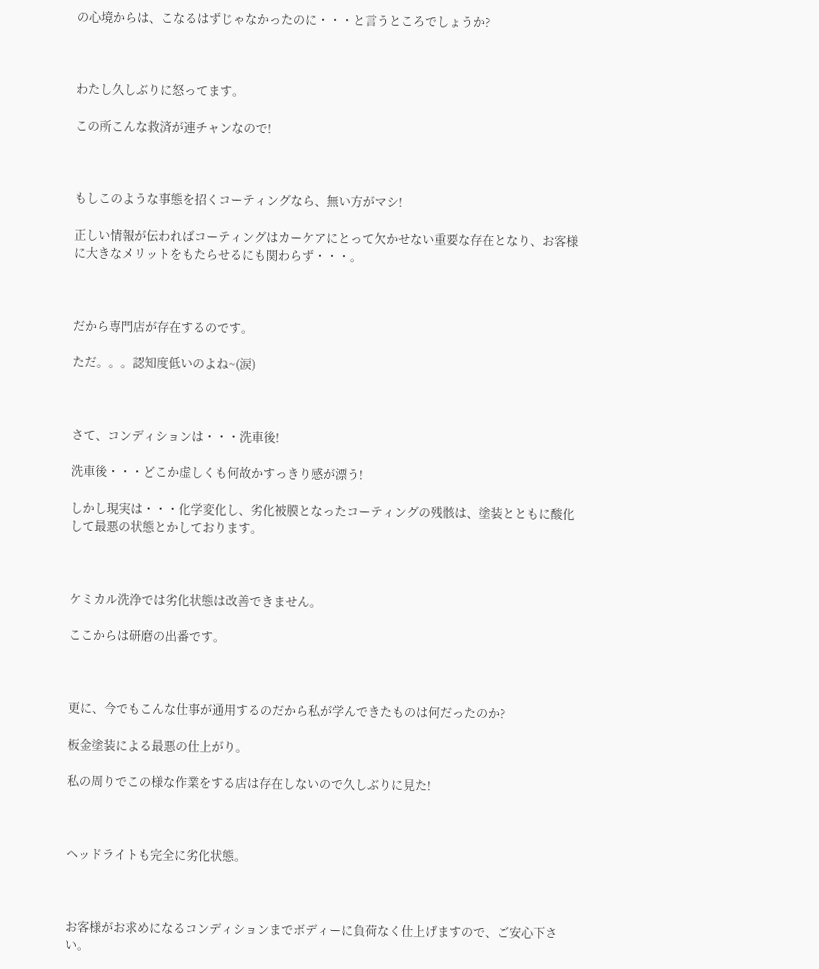の心境からは、こなるはずじゃなかったのに・・・と言うところでしょうか?



わたし久しぶりに怒ってます。

この所こんな救済が連チャンなので!



もしこのような事態を招くコーティングなら、無い方がマシ!

正しい情報が伝わればコーティングはカーケアにとって欠かせない重要な存在となり、お客様に大きなメリットをもたらせるにも関わらず・・・。



だから専門店が存在するのです。

ただ。。。認知度低いのよね~(涙)



さて、コンディションは・・・洗車後!

洗車後・・・どこか虚しくも何故かすっきり感が漂う!

しかし現実は・・・化学変化し、劣化被膜となったコーティングの残骸は、塗装とともに酸化して最悪の状態とかしております。



ケミカル洗浄では劣化状態は改善できません。

ここからは研磨の出番です。



更に、今でもこんな仕事が通用するのだから私が学んできたものは何だったのか?

板金塗装による最悪の仕上がり。

私の周りでこの様な作業をする店は存在しないので久しぶりに見た!



ヘッドライトも完全に劣化状態。



お客様がお求めになるコンディションまでボディーに負荷なく仕上げますので、ご安心下さい。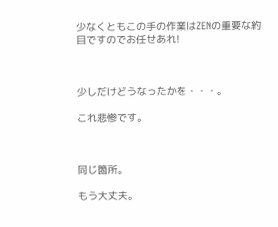少なくともこの手の作業はZENの重要な約目ですのでお任せあれ!



少しだけどうなったかを・・・。

これ悲惨です。



同じ箇所。

もう大丈夫。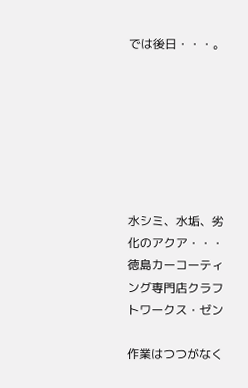では後日・・・。







水シミ、水垢、劣化のアクア・・・徳島カーコーティング専門店クラフトワークス・ゼン

作業はつつがなく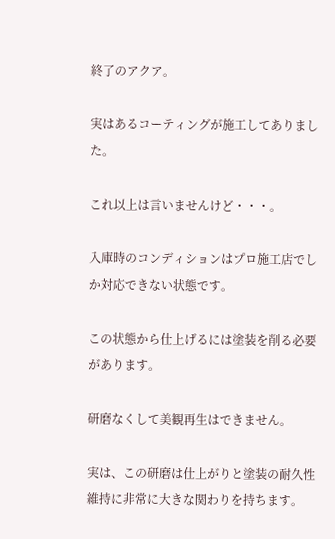終了のアクア。

実はあるコーティングが施工してありました。

これ以上は言いませんけど・・・。

入庫時のコンディションはプロ施工店でしか対応できない状態です。

この状態から仕上げるには塗装を削る必要があります。

研磨なくして美観再生はできません。

実は、この研磨は仕上がりと塗装の耐久性維持に非常に大きな関わりを持ちます。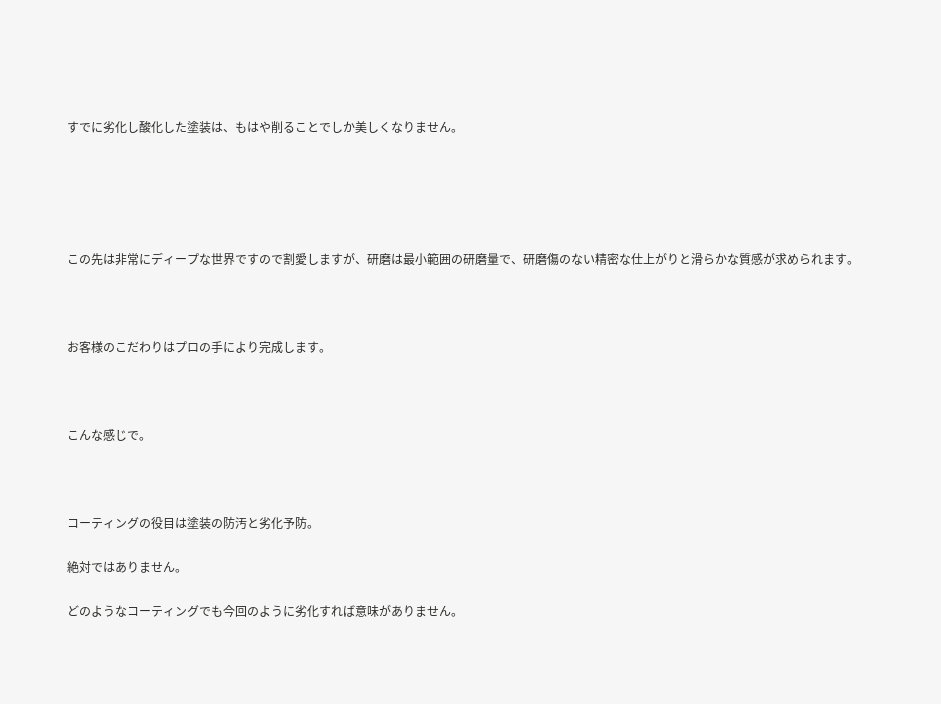すでに劣化し酸化した塗装は、もはや削ることでしか美しくなりません。





この先は非常にディープな世界ですので割愛しますが、研磨は最小範囲の研磨量で、研磨傷のない精密な仕上がりと滑らかな質感が求められます。



お客様のこだわりはプロの手により完成します。



こんな感じで。



コーティングの役目は塗装の防汚と劣化予防。

絶対ではありません。

どのようなコーティングでも今回のように劣化すれば意味がありません。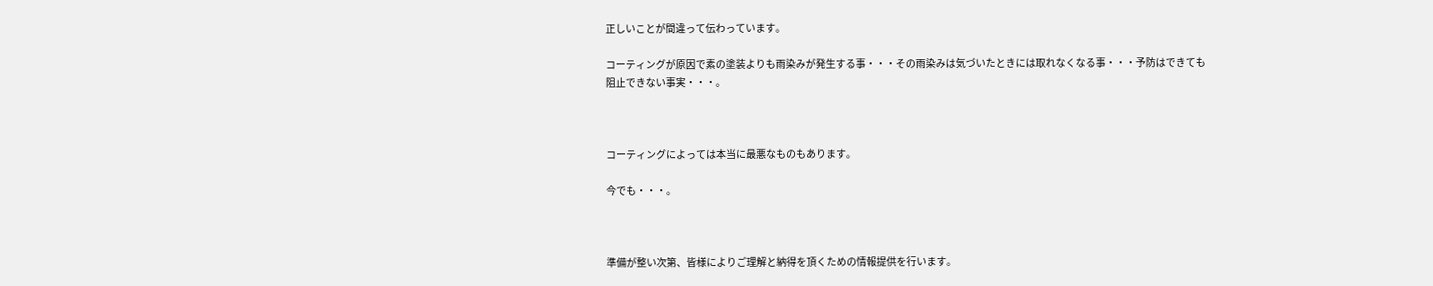正しいことが間違って伝わっています。

コーティングが原因で素の塗装よりも雨染みが発生する事・・・その雨染みは気づいたときには取れなくなる事・・・予防はできても阻止できない事実・・・。



コーティングによっては本当に最悪なものもあります。

今でも・・・。



準備が整い次第、皆様によりご理解と納得を頂くための情報提供を行います。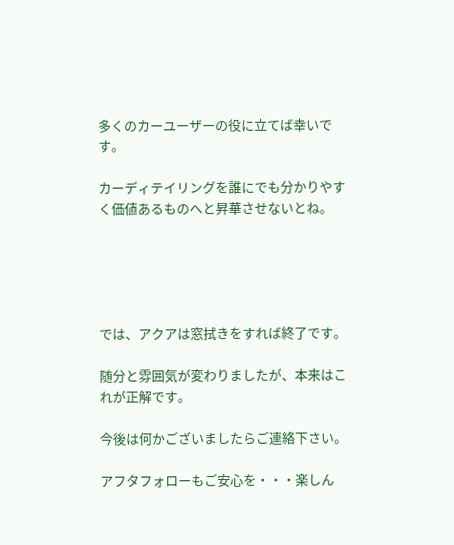多くのカーユーザーの役に立てば幸いです。

カーディテイリングを誰にでも分かりやすく価値あるものへと昇華させないとね。





では、アクアは窓拭きをすれば終了です。

随分と雰囲気が変わりましたが、本来はこれが正解です。

今後は何かございましたらご連絡下さい。

アフタフォローもご安心を・・・楽しん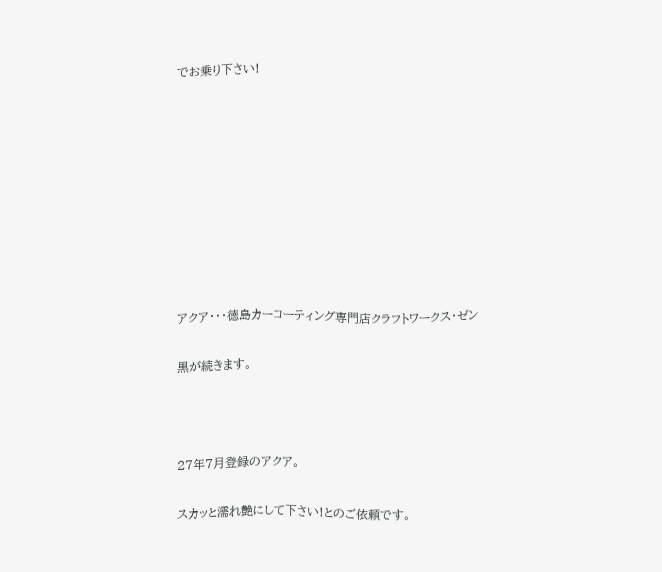でお乗り下さい!









アクア・・・徳島カーコーティング専門店クラフトワークス・ゼン

黒が続きます。



27年7月登録のアクア。

スカッと濡れ艶にして下さい!とのご依頼です。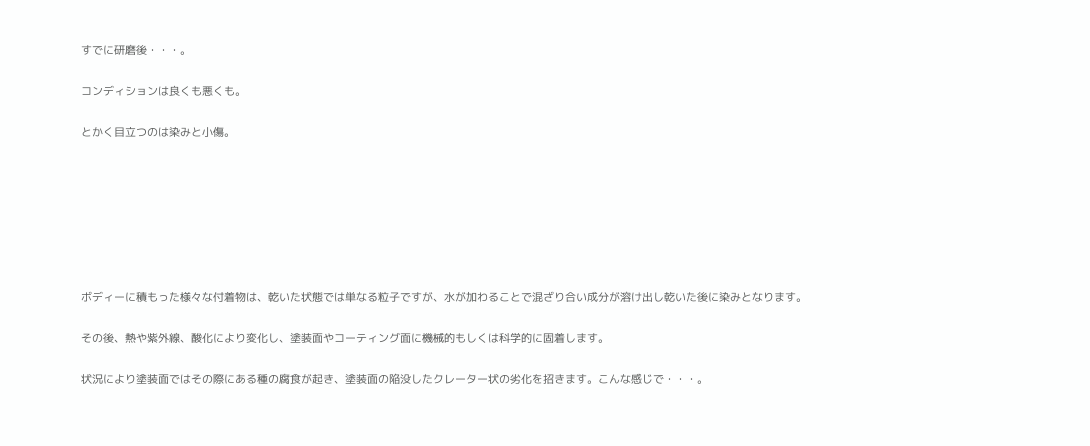すでに研磨後・・・。

コンディションは良くも悪くも。

とかく目立つのは染みと小傷。







ボディーに積もった様々な付着物は、乾いた状態では単なる粒子ですが、水が加わることで混ざり合い成分が溶け出し乾いた後に染みとなります。

その後、熱や紫外線、酸化により変化し、塗装面やコーティング面に機械的もしくは科学的に固着します。

状況により塗装面ではその際にある種の腐食が起き、塗装面の陥没したクレーター状の劣化を招きます。こんな感じで・・・。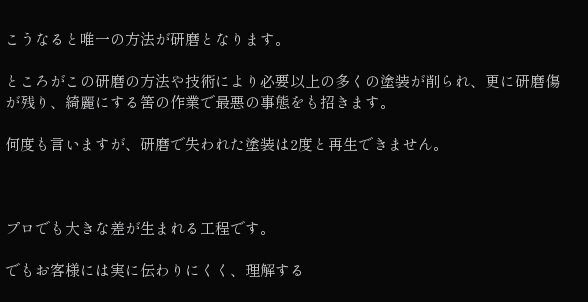こうなると唯一の方法が研磨となります。

ところがこの研磨の方法や技術により必要以上の多くの塗装が削られ、更に研磨傷が残り、綺麗にする筈の作業で最悪の事態をも招きます。

何度も言いますが、研磨で失われた塗装は2度と再生できません。



プロでも大きな差が生まれる工程です。

でもお客様には実に伝わりにくく、理解する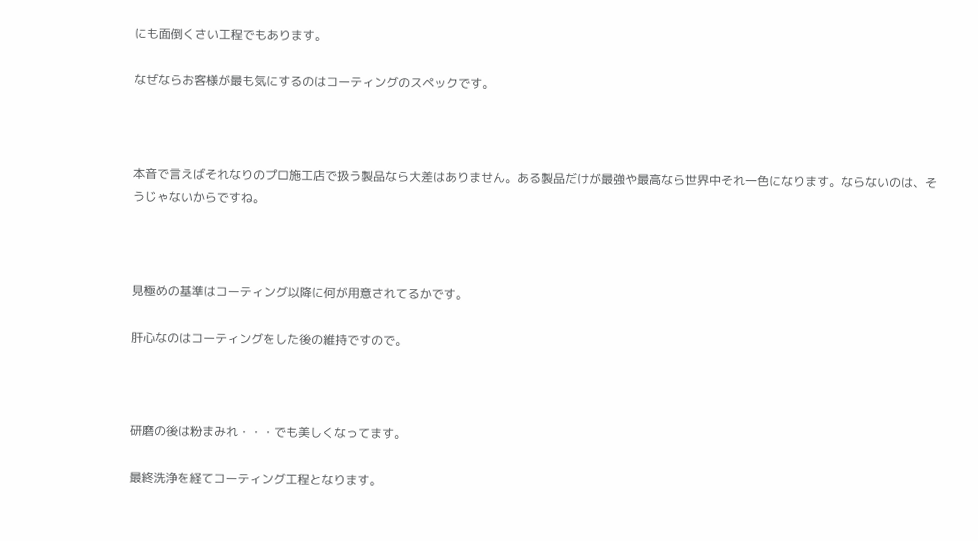にも面倒くさい工程でもあります。

なぜならお客様が最も気にするのはコーティングのスペックです。



本音で言えばそれなりのプロ施工店で扱う製品なら大差はありません。ある製品だけが最強や最高なら世界中それ一色になります。ならないのは、そうじゃないからですね。



見極めの基準はコーティング以降に何が用意されてるかです。

肝心なのはコーティングをした後の維持ですので。



研磨の後は粉まみれ・・・でも美しくなってます。

最終洗浄を経てコーティング工程となります。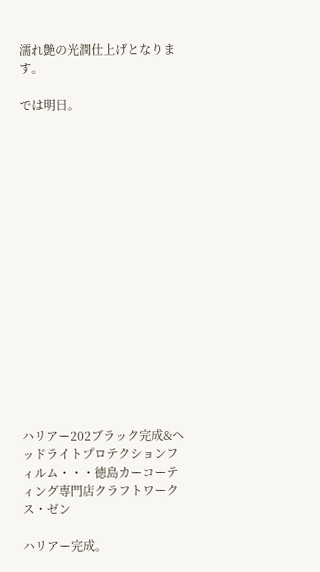濡れ艶の光潤仕上げとなります。

では明日。

















ハリアー202ブラック完成&ヘッドライトプロテクションフィルム・・・徳島カーコーティング専門店クラフトワークス・ゼン

ハリアー完成。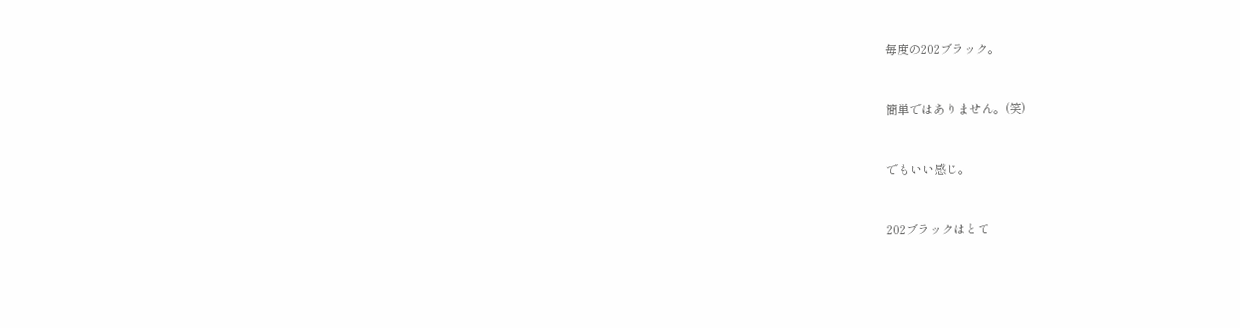毎度の202ブラック。



簡単ではありません。(笑)



でもいい感じ。



202ブラックはとて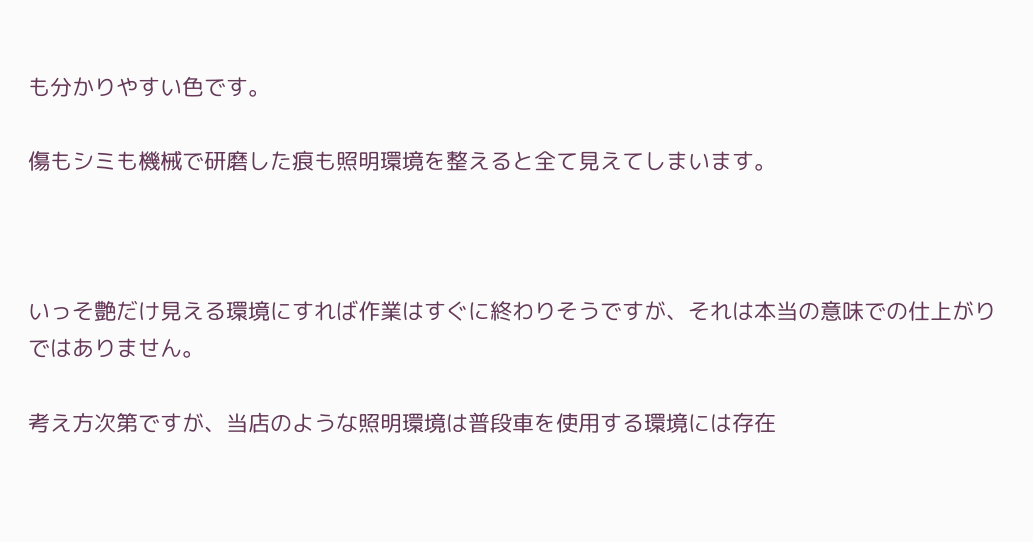も分かりやすい色です。

傷もシミも機械で研磨した痕も照明環境を整えると全て見えてしまいます。



いっそ艶だけ見える環境にすれば作業はすぐに終わりそうですが、それは本当の意味での仕上がりではありません。

考え方次第ですが、当店のような照明環境は普段車を使用する環境には存在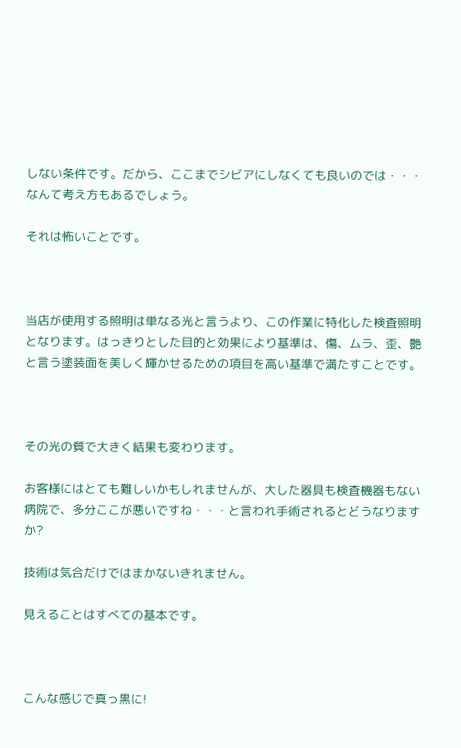しない条件です。だから、ここまでシビアにしなくても良いのでは・・・なんて考え方もあるでしょう。

それは怖いことです。



当店が使用する照明は単なる光と言うより、この作業に特化した検査照明となります。はっきりとした目的と効果により基準は、傷、ムラ、歪、艶と言う塗装面を美しく輝かせるための項目を高い基準で満たすことです。



その光の質で大きく結果も変わります。

お客様にはとても難しいかもしれませんが、大した器具も検査機器もない病院で、多分ここが悪いですね・・・と言われ手術されるとどうなりますか?

技術は気合だけではまかないきれません。

見えることはすべての基本です。



こんな感じで真っ黒に!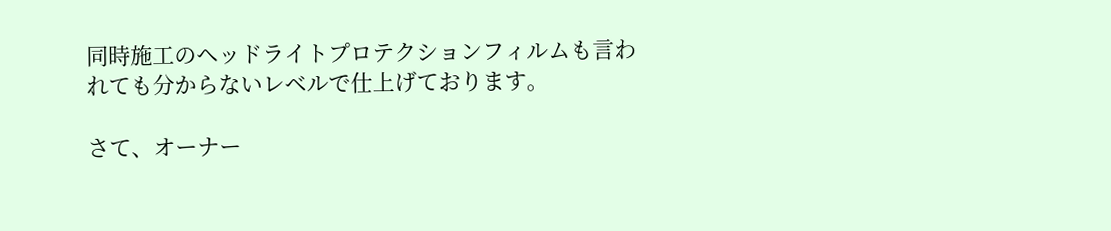同時施工のヘッドライトプロテクションフィルムも言われても分からないレベルで仕上げております。

さて、オーナー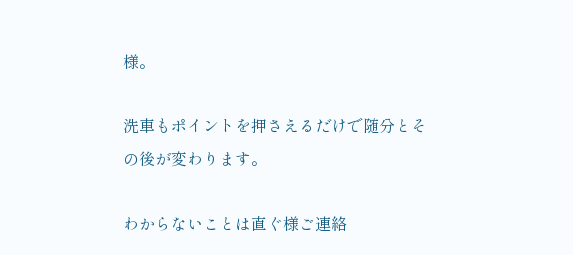様。

洗車もポイントを押さえるだけで随分とその後が変わります。

わからないことは直ぐ様ご連絡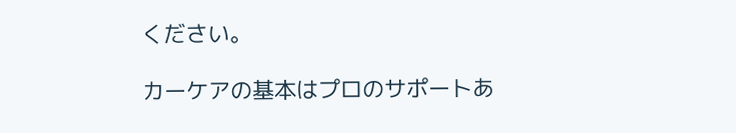ください。

カーケアの基本はプロのサポートあ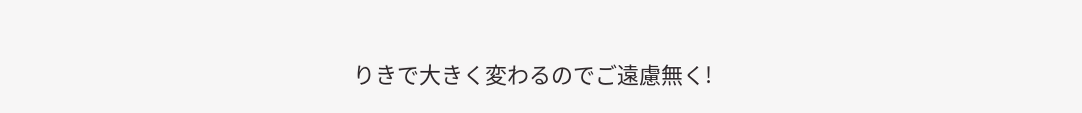りきで大きく変わるのでご遠慮無く!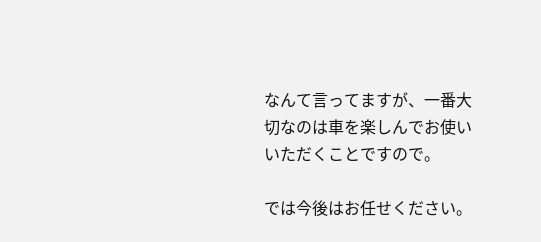なんて言ってますが、一番大切なのは車を楽しんでお使いいただくことですので。

では今後はお任せください。